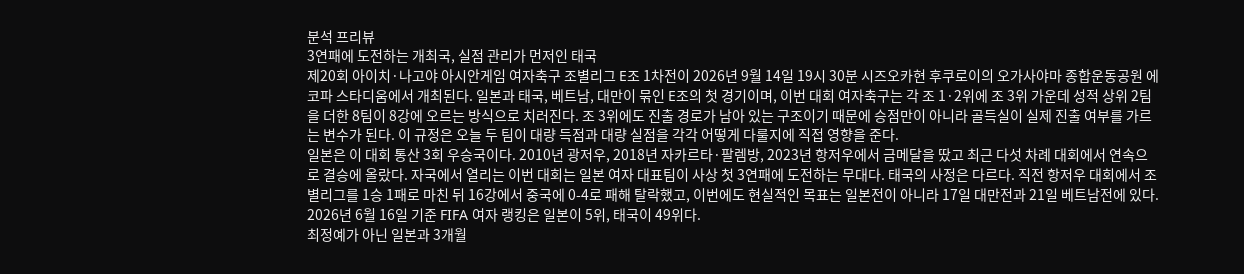분석 프리뷰
3연패에 도전하는 개최국, 실점 관리가 먼저인 태국
제20회 아이치·나고야 아시안게임 여자축구 조별리그 E조 1차전이 2026년 9월 14일 19시 30분 시즈오카현 후쿠로이의 오가사야마 종합운동공원 에코파 스타디움에서 개최된다. 일본과 태국, 베트남, 대만이 묶인 E조의 첫 경기이며, 이번 대회 여자축구는 각 조 1·2위에 조 3위 가운데 성적 상위 2팀을 더한 8팀이 8강에 오르는 방식으로 치러진다. 조 3위에도 진출 경로가 남아 있는 구조이기 때문에 승점만이 아니라 골득실이 실제 진출 여부를 가르는 변수가 된다. 이 규정은 오늘 두 팀이 대량 득점과 대량 실점을 각각 어떻게 다룰지에 직접 영향을 준다.
일본은 이 대회 통산 3회 우승국이다. 2010년 광저우, 2018년 자카르타·팔렘방, 2023년 항저우에서 금메달을 땄고 최근 다섯 차례 대회에서 연속으로 결승에 올랐다. 자국에서 열리는 이번 대회는 일본 여자 대표팀이 사상 첫 3연패에 도전하는 무대다. 태국의 사정은 다르다. 직전 항저우 대회에서 조별리그를 1승 1패로 마친 뒤 16강에서 중국에 0-4로 패해 탈락했고, 이번에도 현실적인 목표는 일본전이 아니라 17일 대만전과 21일 베트남전에 있다. 2026년 6월 16일 기준 FIFA 여자 랭킹은 일본이 5위, 태국이 49위다.
최정예가 아닌 일본과 3개월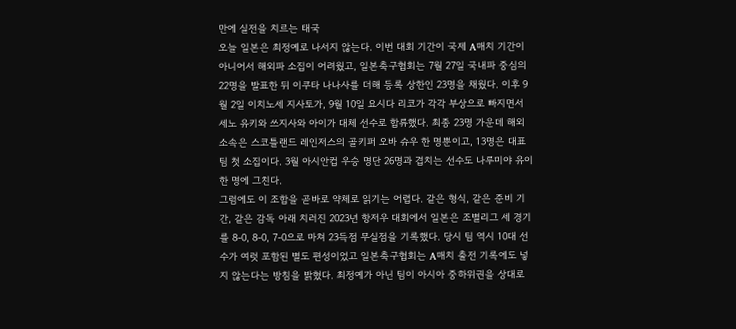만에 실전을 치르는 태국
오늘 일본은 최정예로 나서지 않는다. 이번 대회 기간이 국제 A매치 기간이 아니어서 해외파 소집이 어려웠고, 일본축구협회는 7월 27일 국내파 중심의 22명을 발표한 뒤 이쿠타 나나사를 더해 등록 상한인 23명을 채웠다. 이후 9월 2일 이치노세 지사토가, 9월 10일 요시다 리코가 각각 부상으로 빠지면서 세노 유키와 쓰지사와 아이가 대체 선수로 합류했다. 최종 23명 가운데 해외 소속은 스코틀랜드 레인저스의 골키퍼 오바 슈우 한 명뿐이고, 13명은 대표팀 첫 소집이다. 3월 아시안컵 우승 명단 26명과 겹치는 선수도 나루미야 유이 한 명에 그친다.
그럼에도 이 조합을 곧바로 약체로 읽기는 어렵다. 같은 형식, 같은 준비 기간, 같은 감독 아래 치러진 2023년 항저우 대회에서 일본은 조별리그 세 경기를 8-0, 8-0, 7-0으로 마쳐 23득점 무실점을 기록했다. 당시 팀 역시 10대 선수가 여럿 포함된 별도 편성이었고 일본축구협회는 A매치 출전 기록에도 넣지 않는다는 방침을 밝혔다. 최정예가 아닌 팀이 아시아 중하위권을 상대로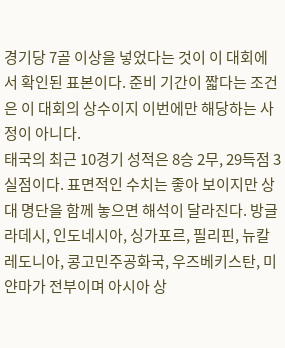경기당 7골 이상을 넣었다는 것이 이 대회에서 확인된 표본이다. 준비 기간이 짧다는 조건은 이 대회의 상수이지 이번에만 해당하는 사정이 아니다.
태국의 최근 10경기 성적은 8승 2무, 29득점 3실점이다. 표면적인 수치는 좋아 보이지만 상대 명단을 함께 놓으면 해석이 달라진다. 방글라데시, 인도네시아, 싱가포르, 필리핀, 뉴칼레도니아, 콩고민주공화국, 우즈베키스탄, 미얀마가 전부이며 아시아 상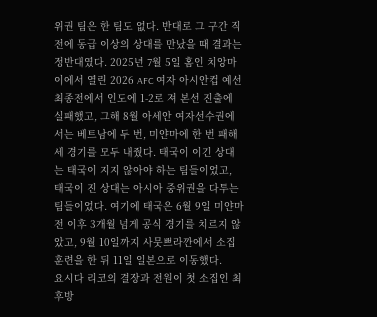위권 팀은 한 팀도 없다. 반대로 그 구간 직전에 동급 이상의 상대를 만났을 때 결과는 정반대였다. 2025년 7월 5일 홈인 치앙마이에서 열린 2026 AFC 여자 아시안컵 예선 최종전에서 인도에 1-2로 져 본선 진출에 실패했고, 그해 8월 아세안 여자선수권에서는 베트남에 두 번, 미얀마에 한 번 패해 세 경기를 모두 내줬다. 태국이 이긴 상대는 태국이 지지 않아야 하는 팀들이었고, 태국이 진 상대는 아시아 중위권을 다투는 팀들이었다. 여기에 태국은 6월 9일 미얀마전 이후 3개월 넘게 공식 경기를 치르지 않았고, 9월 10일까지 사뭇쁘라깐에서 소집 훈련을 한 뒤 11일 일본으로 이동했다.
요시다 리코의 결장과 전원이 첫 소집인 최후방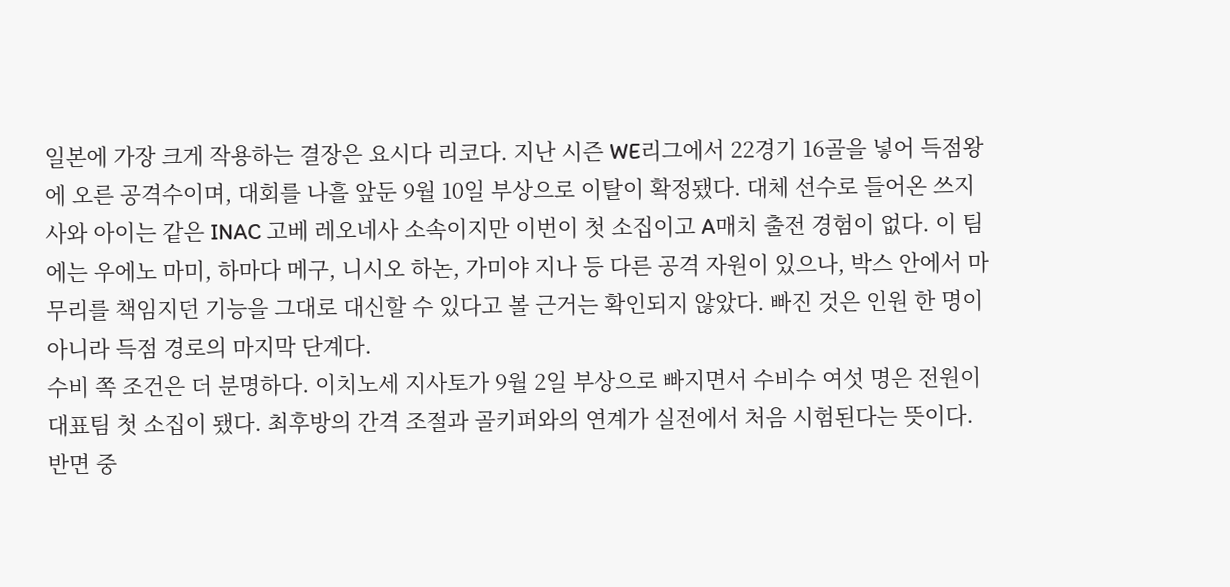일본에 가장 크게 작용하는 결장은 요시다 리코다. 지난 시즌 WE리그에서 22경기 16골을 넣어 득점왕에 오른 공격수이며, 대회를 나흘 앞둔 9월 10일 부상으로 이탈이 확정됐다. 대체 선수로 들어온 쓰지사와 아이는 같은 INAC 고베 레오네사 소속이지만 이번이 첫 소집이고 A매치 출전 경험이 없다. 이 팀에는 우에노 마미, 하마다 메구, 니시오 하논, 가미야 지나 등 다른 공격 자원이 있으나, 박스 안에서 마무리를 책임지던 기능을 그대로 대신할 수 있다고 볼 근거는 확인되지 않았다. 빠진 것은 인원 한 명이 아니라 득점 경로의 마지막 단계다.
수비 쪽 조건은 더 분명하다. 이치노세 지사토가 9월 2일 부상으로 빠지면서 수비수 여섯 명은 전원이 대표팀 첫 소집이 됐다. 최후방의 간격 조절과 골키퍼와의 연계가 실전에서 처음 시험된다는 뜻이다. 반면 중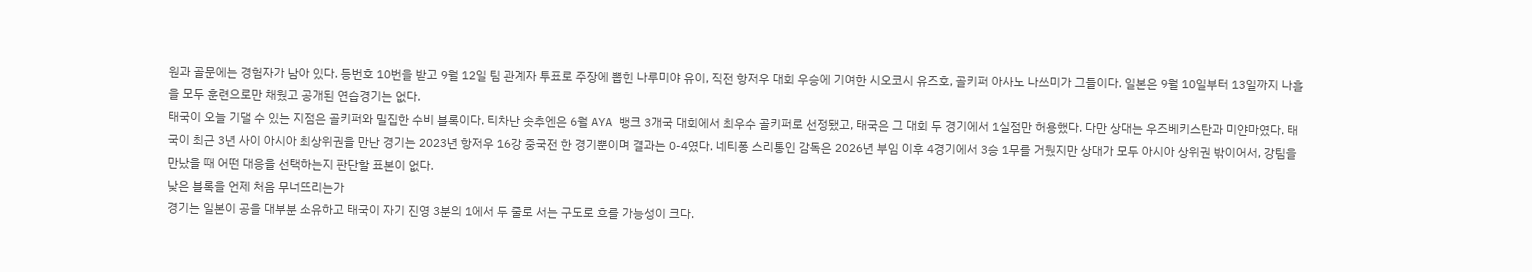원과 골문에는 경험자가 남아 있다. 등번호 10번을 받고 9월 12일 팀 관계자 투표로 주장에 뽑힌 나루미야 유이, 직전 항저우 대회 우승에 기여한 시오코시 유즈호, 골키퍼 아사노 나쓰미가 그들이다. 일본은 9월 10일부터 13일까지 나흘을 모두 훈련으로만 채웠고 공개된 연습경기는 없다.
태국이 오늘 기댈 수 있는 지점은 골키퍼와 밀집한 수비 블록이다. 티차난 솟추엔은 6월 AYA 뱅크 3개국 대회에서 최우수 골키퍼로 선정됐고, 태국은 그 대회 두 경기에서 1실점만 허용했다. 다만 상대는 우즈베키스탄과 미얀마였다. 태국이 최근 3년 사이 아시아 최상위권을 만난 경기는 2023년 항저우 16강 중국전 한 경기뿐이며 결과는 0-4였다. 네티퐁 스리통인 감독은 2026년 부임 이후 4경기에서 3승 1무를 거뒀지만 상대가 모두 아시아 상위권 밖이어서, 강팀을 만났을 때 어떤 대응을 선택하는지 판단할 표본이 없다.
낮은 블록을 언제 처음 무너뜨리는가
경기는 일본이 공을 대부분 소유하고 태국이 자기 진영 3분의 1에서 두 줄로 서는 구도로 흐를 가능성이 크다.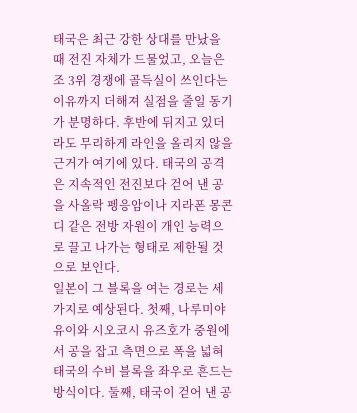태국은 최근 강한 상대를 만났을 때 전진 자체가 드물었고, 오늘은 조 3위 경쟁에 골득실이 쓰인다는 이유까지 더해져 실점을 줄일 동기가 분명하다. 후반에 뒤지고 있더라도 무리하게 라인을 올리지 않을 근거가 여기에 있다. 태국의 공격은 지속적인 전진보다 걷어 낸 공을 사올락 펭응암이나 지라폰 몽콘디 같은 전방 자원이 개인 능력으로 끌고 나가는 형태로 제한될 것으로 보인다.
일본이 그 블록을 여는 경로는 세 가지로 예상된다. 첫째, 나루미야 유이와 시오코시 유즈호가 중원에서 공을 잡고 측면으로 폭을 넓혀 태국의 수비 블록을 좌우로 흔드는 방식이다. 둘째, 태국이 걷어 낸 공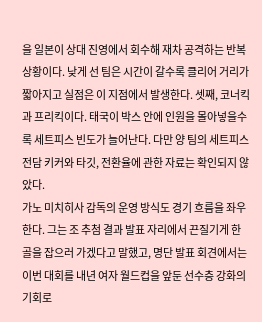을 일본이 상대 진영에서 회수해 재차 공격하는 반복 상황이다. 낮게 선 팀은 시간이 갈수록 클리어 거리가 짧아지고 실점은 이 지점에서 발생한다. 셋째, 코너킥과 프리킥이다. 태국이 박스 안에 인원을 몰아넣을수록 세트피스 빈도가 늘어난다. 다만 양 팀의 세트피스 전담 키커와 타깃, 전환율에 관한 자료는 확인되지 않았다.
가노 미치히사 감독의 운영 방식도 경기 흐름을 좌우한다. 그는 조 추첨 결과 발표 자리에서 끈질기게 한 골을 잡으러 가겠다고 말했고, 명단 발표 회견에서는 이번 대회를 내년 여자 월드컵을 앞둔 선수층 강화의 기회로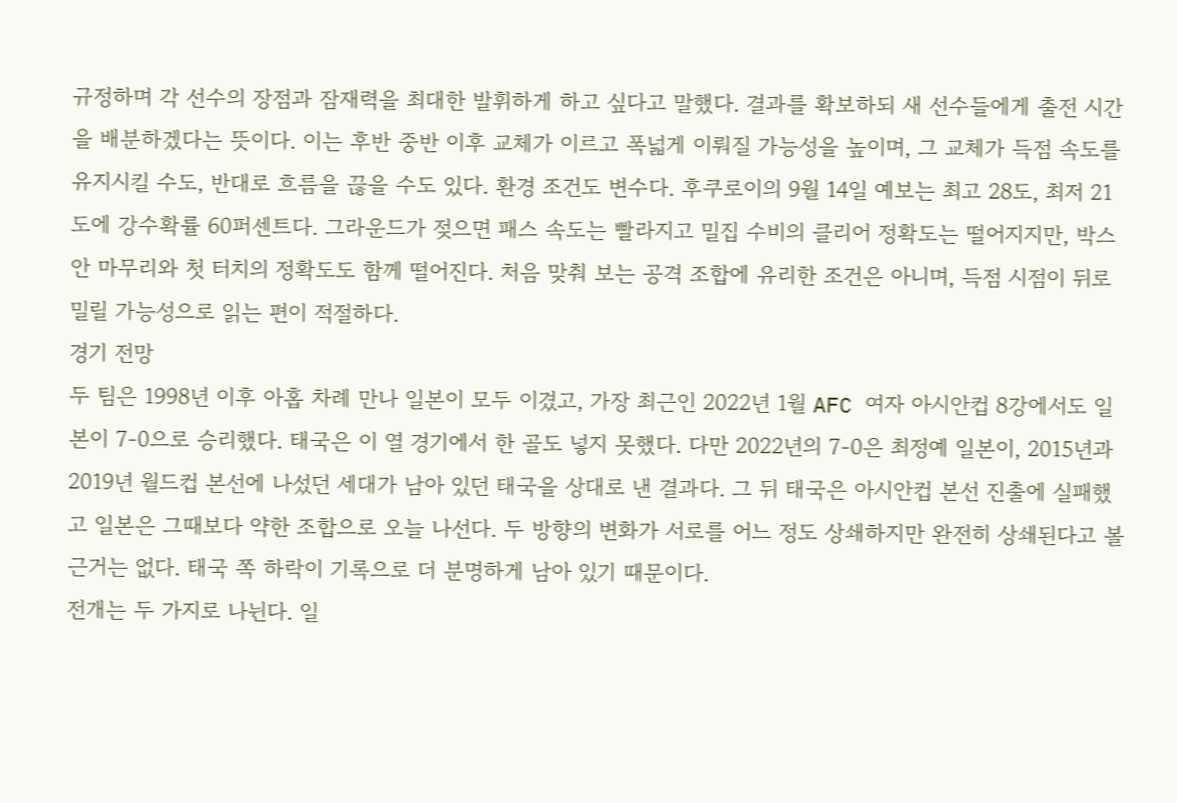규정하며 각 선수의 장점과 잠재력을 최대한 발휘하게 하고 싶다고 말했다. 결과를 확보하되 새 선수들에게 출전 시간을 배분하겠다는 뜻이다. 이는 후반 중반 이후 교체가 이르고 폭넓게 이뤄질 가능성을 높이며, 그 교체가 득점 속도를 유지시킬 수도, 반대로 흐름을 끊을 수도 있다. 환경 조건도 변수다. 후쿠로이의 9월 14일 예보는 최고 28도, 최저 21도에 강수확률 60퍼센트다. 그라운드가 젖으면 패스 속도는 빨라지고 밀집 수비의 클리어 정확도는 떨어지지만, 박스 안 마무리와 첫 터치의 정확도도 함께 떨어진다. 처음 맞춰 보는 공격 조합에 유리한 조건은 아니며, 득점 시점이 뒤로 밀릴 가능성으로 읽는 편이 적절하다.
경기 전망
두 팀은 1998년 이후 아홉 차례 만나 일본이 모두 이겼고, 가장 최근인 2022년 1월 AFC 여자 아시안컵 8강에서도 일본이 7-0으로 승리했다. 태국은 이 열 경기에서 한 골도 넣지 못했다. 다만 2022년의 7-0은 최정예 일본이, 2015년과 2019년 월드컵 본선에 나섰던 세대가 남아 있던 태국을 상대로 낸 결과다. 그 뒤 태국은 아시안컵 본선 진출에 실패했고 일본은 그때보다 약한 조합으로 오늘 나선다. 두 방향의 변화가 서로를 어느 정도 상쇄하지만 완전히 상쇄된다고 볼 근거는 없다. 태국 쪽 하락이 기록으로 더 분명하게 남아 있기 때문이다.
전개는 두 가지로 나뉜다. 일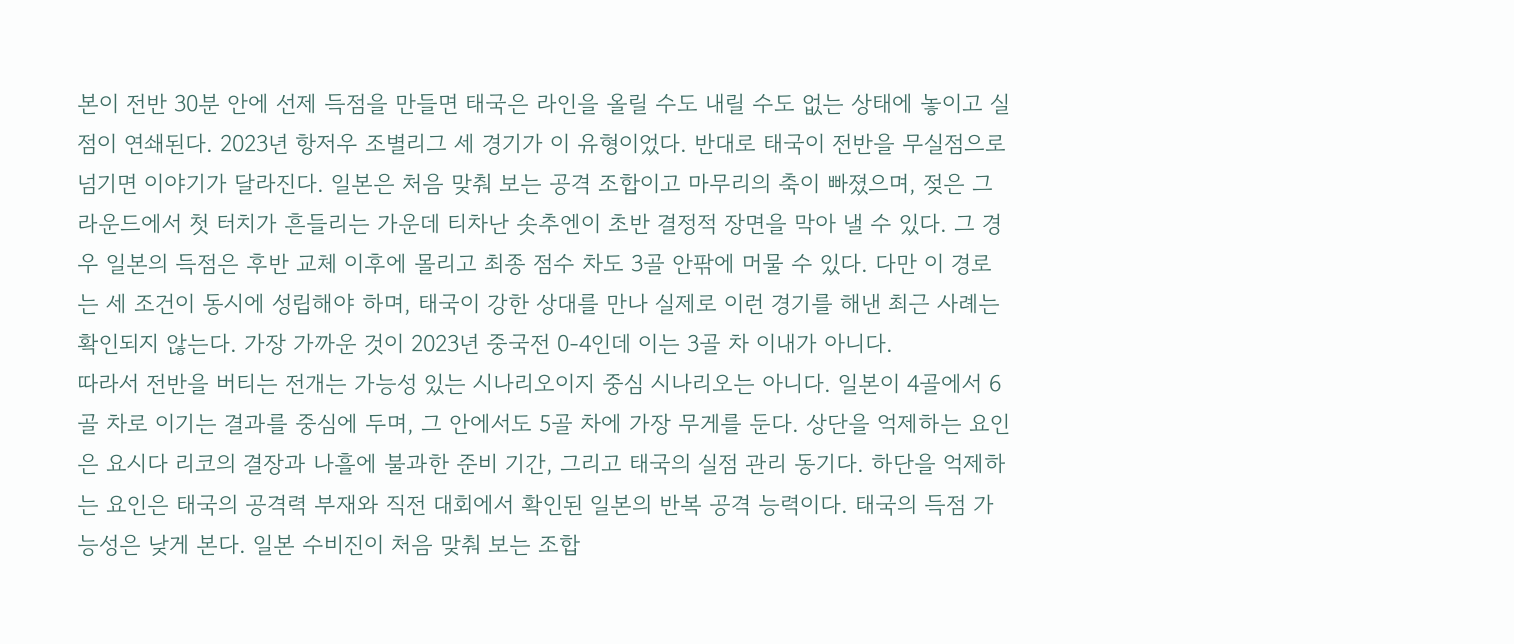본이 전반 30분 안에 선제 득점을 만들면 태국은 라인을 올릴 수도 내릴 수도 없는 상태에 놓이고 실점이 연쇄된다. 2023년 항저우 조별리그 세 경기가 이 유형이었다. 반대로 태국이 전반을 무실점으로 넘기면 이야기가 달라진다. 일본은 처음 맞춰 보는 공격 조합이고 마무리의 축이 빠졌으며, 젖은 그라운드에서 첫 터치가 흔들리는 가운데 티차난 솟추엔이 초반 결정적 장면을 막아 낼 수 있다. 그 경우 일본의 득점은 후반 교체 이후에 몰리고 최종 점수 차도 3골 안팎에 머물 수 있다. 다만 이 경로는 세 조건이 동시에 성립해야 하며, 태국이 강한 상대를 만나 실제로 이런 경기를 해낸 최근 사례는 확인되지 않는다. 가장 가까운 것이 2023년 중국전 0-4인데 이는 3골 차 이내가 아니다.
따라서 전반을 버티는 전개는 가능성 있는 시나리오이지 중심 시나리오는 아니다. 일본이 4골에서 6골 차로 이기는 결과를 중심에 두며, 그 안에서도 5골 차에 가장 무게를 둔다. 상단을 억제하는 요인은 요시다 리코의 결장과 나흘에 불과한 준비 기간, 그리고 태국의 실점 관리 동기다. 하단을 억제하는 요인은 태국의 공격력 부재와 직전 대회에서 확인된 일본의 반복 공격 능력이다. 태국의 득점 가능성은 낮게 본다. 일본 수비진이 처음 맞춰 보는 조합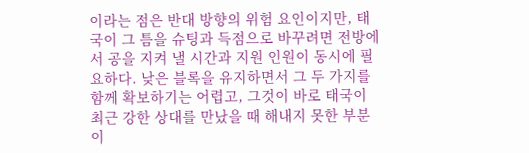이라는 점은 반대 방향의 위험 요인이지만, 태국이 그 틈을 슈팅과 득점으로 바꾸려면 전방에서 공을 지켜 낼 시간과 지원 인원이 동시에 필요하다. 낮은 블록을 유지하면서 그 두 가지를 함께 확보하기는 어렵고, 그것이 바로 태국이 최근 강한 상대를 만났을 때 해내지 못한 부분이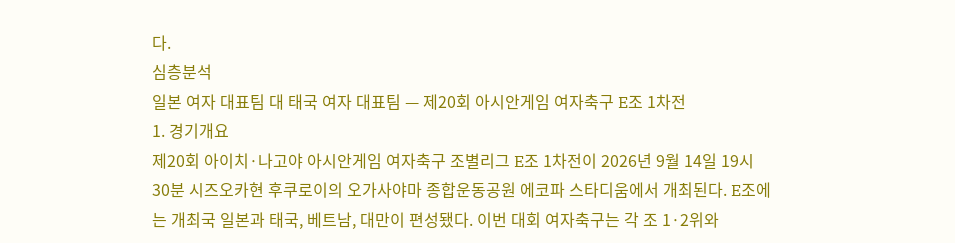다.
심층분석
일본 여자 대표팀 대 태국 여자 대표팀 — 제20회 아시안게임 여자축구 E조 1차전
1. 경기개요
제20회 아이치·나고야 아시안게임 여자축구 조별리그 E조 1차전이 2026년 9월 14일 19시 30분 시즈오카현 후쿠로이의 오가사야마 종합운동공원 에코파 스타디움에서 개최된다. E조에는 개최국 일본과 태국, 베트남, 대만이 편성됐다. 이번 대회 여자축구는 각 조 1·2위와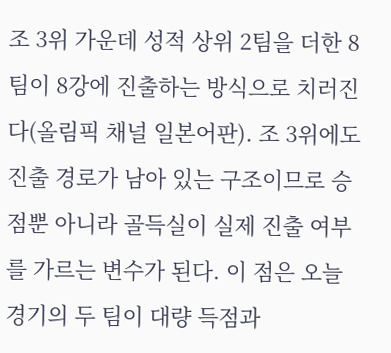조 3위 가운데 성적 상위 2팀을 더한 8팀이 8강에 진출하는 방식으로 치러진다(올림픽 채널 일본어판). 조 3위에도 진출 경로가 남아 있는 구조이므로 승점뿐 아니라 골득실이 실제 진출 여부를 가르는 변수가 된다. 이 점은 오늘 경기의 두 팀이 대량 득점과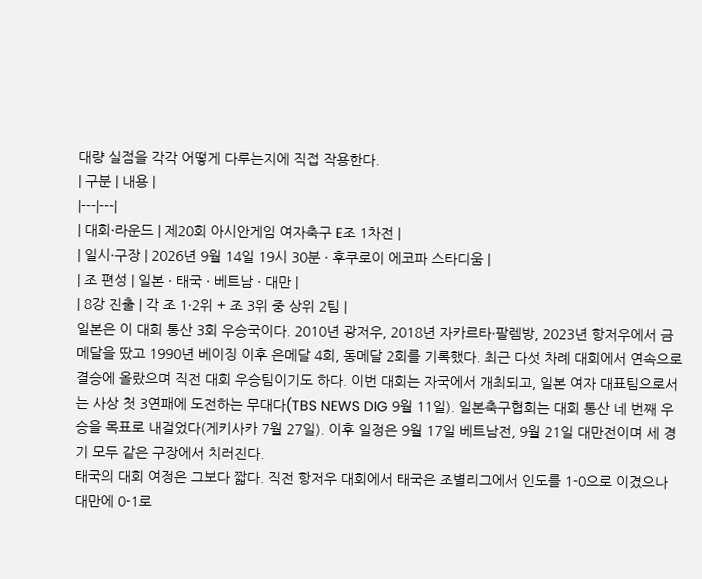대량 실점을 각각 어떻게 다루는지에 직접 작용한다.
| 구분 | 내용 |
|---|---|
| 대회·라운드 | 제20회 아시안게임 여자축구 E조 1차전 |
| 일시·구장 | 2026년 9월 14일 19시 30분 · 후쿠로이 에코파 스타디움 |
| 조 편성 | 일본 · 태국 · 베트남 · 대만 |
| 8강 진출 | 각 조 1·2위 + 조 3위 중 상위 2팀 |
일본은 이 대회 통산 3회 우승국이다. 2010년 광저우, 2018년 자카르타·팔렘방, 2023년 항저우에서 금메달을 땄고 1990년 베이징 이후 은메달 4회, 동메달 2회를 기록했다. 최근 다섯 차례 대회에서 연속으로 결승에 올랐으며 직전 대회 우승팀이기도 하다. 이번 대회는 자국에서 개최되고, 일본 여자 대표팀으로서는 사상 첫 3연패에 도전하는 무대다(TBS NEWS DIG 9월 11일). 일본축구협회는 대회 통산 네 번째 우승을 목표로 내걸었다(게키사카 7월 27일). 이후 일정은 9월 17일 베트남전, 9월 21일 대만전이며 세 경기 모두 같은 구장에서 치러진다.
태국의 대회 여정은 그보다 짧다. 직전 항저우 대회에서 태국은 조별리그에서 인도를 1-0으로 이겼으나 대만에 0-1로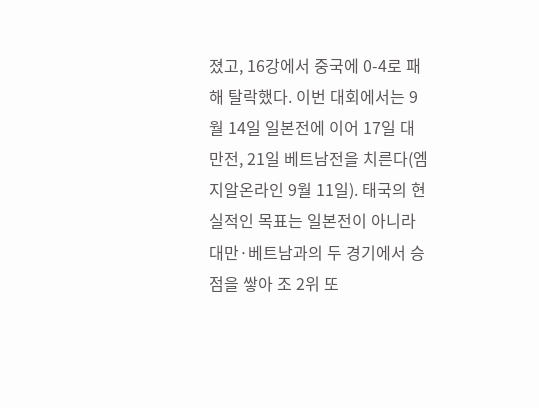졌고, 16강에서 중국에 0-4로 패해 탈락했다. 이번 대회에서는 9월 14일 일본전에 이어 17일 대만전, 21일 베트남전을 치른다(엠지알온라인 9월 11일). 태국의 현실적인 목표는 일본전이 아니라 대만·베트남과의 두 경기에서 승점을 쌓아 조 2위 또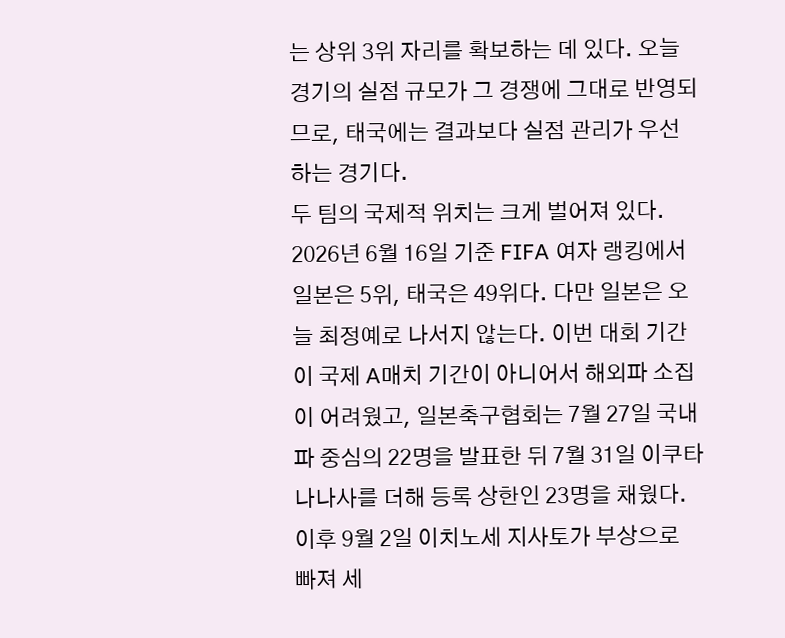는 상위 3위 자리를 확보하는 데 있다. 오늘 경기의 실점 규모가 그 경쟁에 그대로 반영되므로, 태국에는 결과보다 실점 관리가 우선하는 경기다.
두 팀의 국제적 위치는 크게 벌어져 있다. 2026년 6월 16일 기준 FIFA 여자 랭킹에서 일본은 5위, 태국은 49위다. 다만 일본은 오늘 최정예로 나서지 않는다. 이번 대회 기간이 국제 A매치 기간이 아니어서 해외파 소집이 어려웠고, 일본축구협회는 7월 27일 국내파 중심의 22명을 발표한 뒤 7월 31일 이쿠타 나나사를 더해 등록 상한인 23명을 채웠다. 이후 9월 2일 이치노세 지사토가 부상으로 빠져 세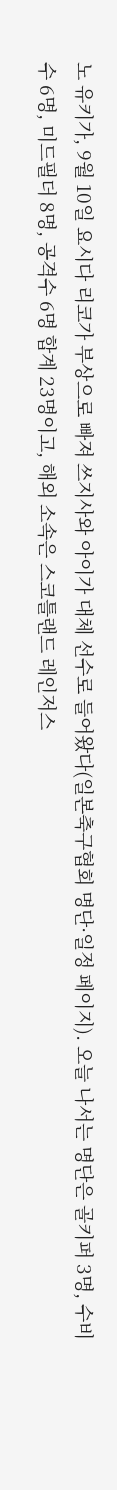노 유키가, 9월 10일 요시다 리코가 부상으로 빠져 쓰지사와 아이가 대체 선수로 들어왔다(일본축구협회 명단·일정 페이지). 오늘 나서는 명단은 골키퍼 3명, 수비수 6명, 미드필더 8명, 공격수 6명 합계 23명이고, 해외 소속은 스코틀랜드 레인저스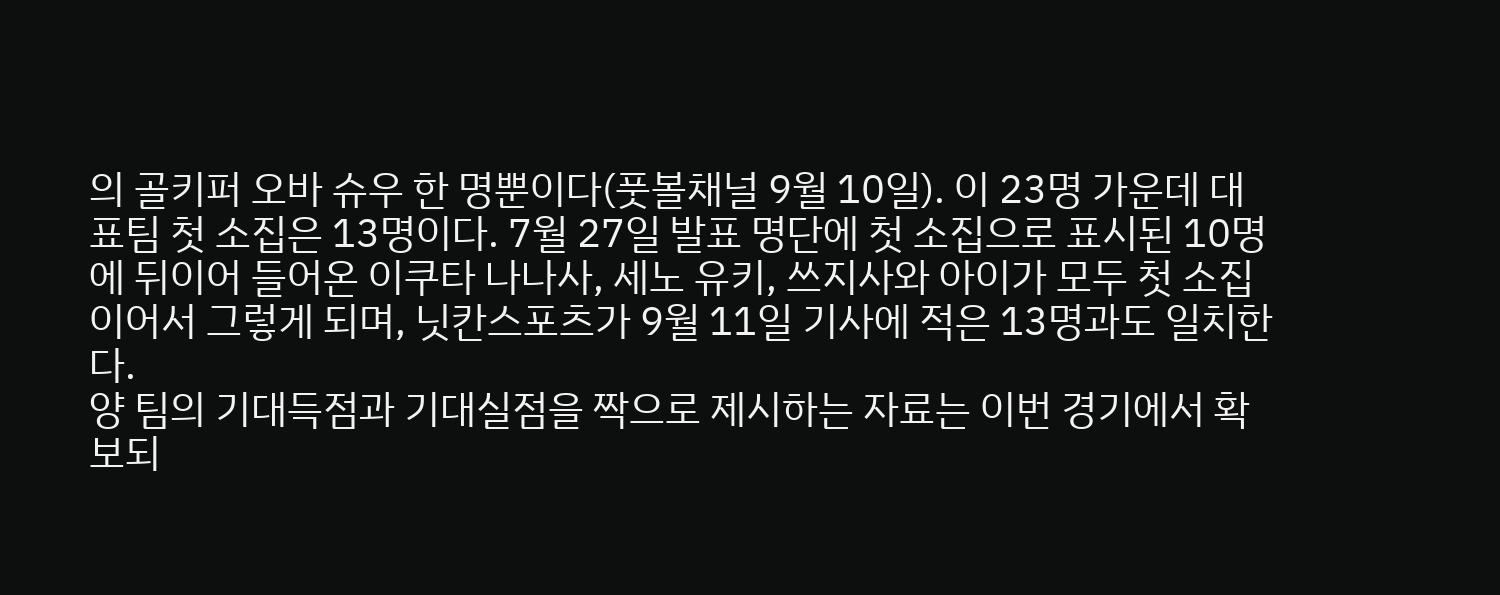의 골키퍼 오바 슈우 한 명뿐이다(풋볼채널 9월 10일). 이 23명 가운데 대표팀 첫 소집은 13명이다. 7월 27일 발표 명단에 첫 소집으로 표시된 10명에 뒤이어 들어온 이쿠타 나나사, 세노 유키, 쓰지사와 아이가 모두 첫 소집이어서 그렇게 되며, 닛칸스포츠가 9월 11일 기사에 적은 13명과도 일치한다.
양 팀의 기대득점과 기대실점을 짝으로 제시하는 자료는 이번 경기에서 확보되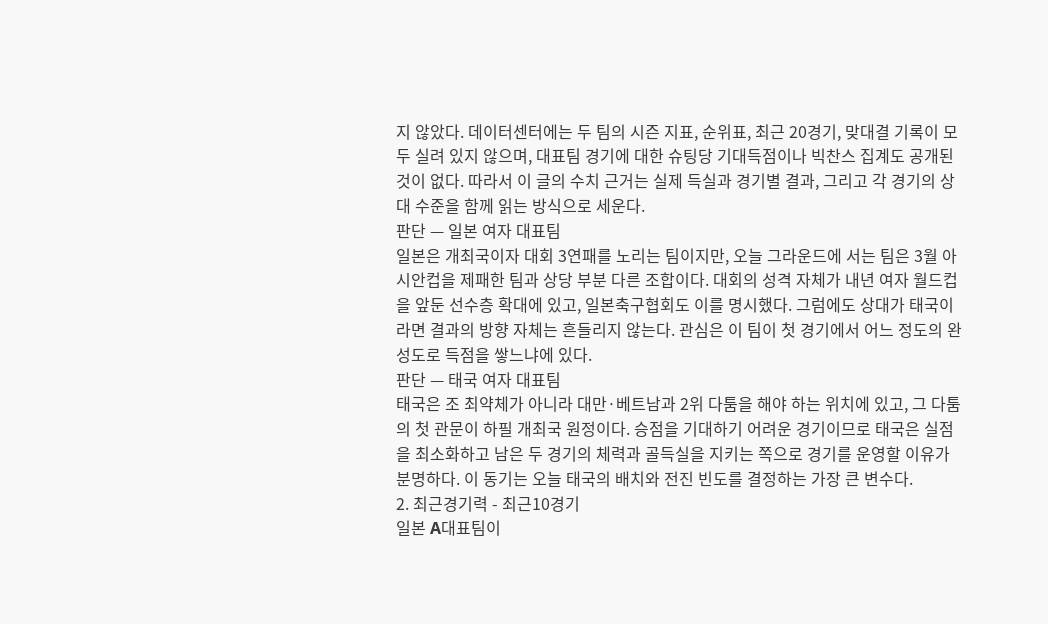지 않았다. 데이터센터에는 두 팀의 시즌 지표, 순위표, 최근 20경기, 맞대결 기록이 모두 실려 있지 않으며, 대표팀 경기에 대한 슈팅당 기대득점이나 빅찬스 집계도 공개된 것이 없다. 따라서 이 글의 수치 근거는 실제 득실과 경기별 결과, 그리고 각 경기의 상대 수준을 함께 읽는 방식으로 세운다.
판단 — 일본 여자 대표팀
일본은 개최국이자 대회 3연패를 노리는 팀이지만, 오늘 그라운드에 서는 팀은 3월 아시안컵을 제패한 팀과 상당 부분 다른 조합이다. 대회의 성격 자체가 내년 여자 월드컵을 앞둔 선수층 확대에 있고, 일본축구협회도 이를 명시했다. 그럼에도 상대가 태국이라면 결과의 방향 자체는 흔들리지 않는다. 관심은 이 팀이 첫 경기에서 어느 정도의 완성도로 득점을 쌓느냐에 있다.
판단 — 태국 여자 대표팀
태국은 조 최약체가 아니라 대만·베트남과 2위 다툼을 해야 하는 위치에 있고, 그 다툼의 첫 관문이 하필 개최국 원정이다. 승점을 기대하기 어려운 경기이므로 태국은 실점을 최소화하고 남은 두 경기의 체력과 골득실을 지키는 쪽으로 경기를 운영할 이유가 분명하다. 이 동기는 오늘 태국의 배치와 전진 빈도를 결정하는 가장 큰 변수다.
2. 최근경기력 - 최근10경기
일본 A대표팀이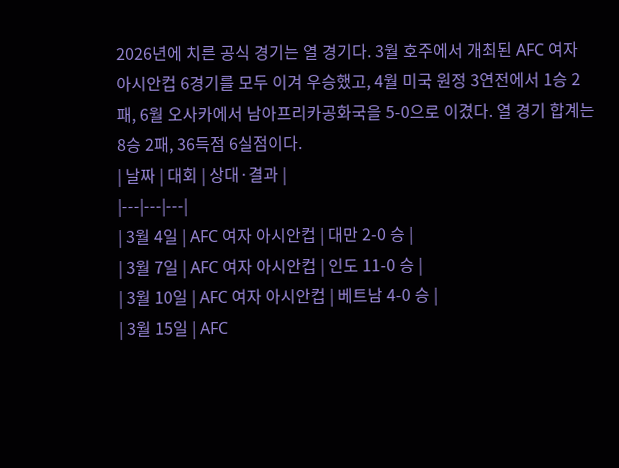2026년에 치른 공식 경기는 열 경기다. 3월 호주에서 개최된 AFC 여자 아시안컵 6경기를 모두 이겨 우승했고, 4월 미국 원정 3연전에서 1승 2패, 6월 오사카에서 남아프리카공화국을 5-0으로 이겼다. 열 경기 합계는 8승 2패, 36득점 6실점이다.
| 날짜 | 대회 | 상대·결과 |
|---|---|---|
| 3월 4일 | AFC 여자 아시안컵 | 대만 2-0 승 |
| 3월 7일 | AFC 여자 아시안컵 | 인도 11-0 승 |
| 3월 10일 | AFC 여자 아시안컵 | 베트남 4-0 승 |
| 3월 15일 | AFC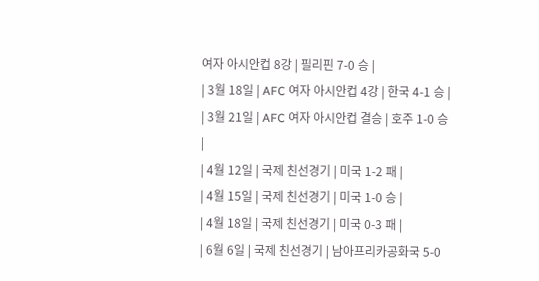여자 아시안컵 8강 | 필리핀 7-0 승 |
| 3월 18일 | AFC 여자 아시안컵 4강 | 한국 4-1 승 |
| 3월 21일 | AFC 여자 아시안컵 결승 | 호주 1-0 승 |
| 4월 12일 | 국제 친선경기 | 미국 1-2 패 |
| 4월 15일 | 국제 친선경기 | 미국 1-0 승 |
| 4월 18일 | 국제 친선경기 | 미국 0-3 패 |
| 6월 6일 | 국제 친선경기 | 남아프리카공화국 5-0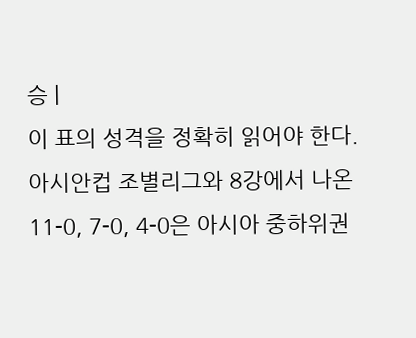승 |
이 표의 성격을 정확히 읽어야 한다. 아시안컵 조별리그와 8강에서 나온 11-0, 7-0, 4-0은 아시아 중하위권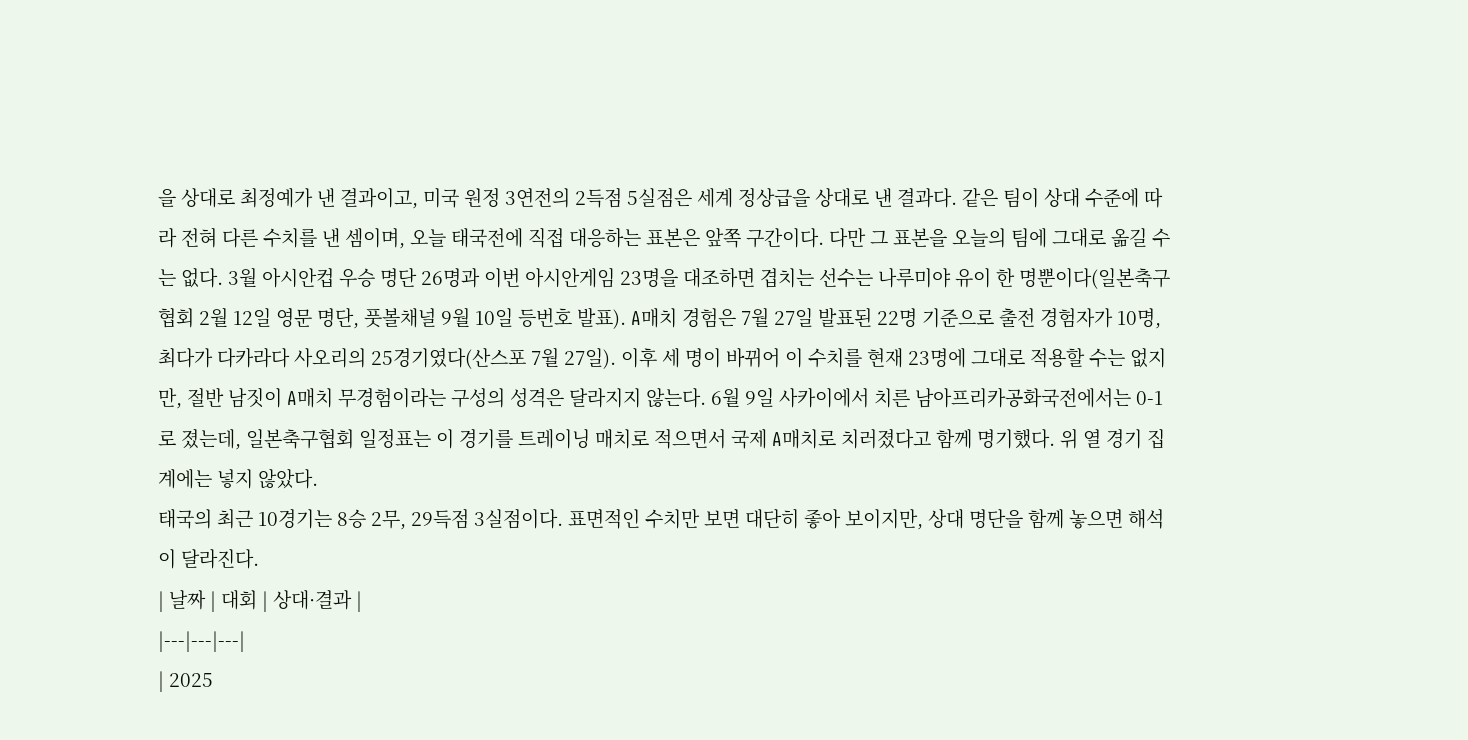을 상대로 최정예가 낸 결과이고, 미국 원정 3연전의 2득점 5실점은 세계 정상급을 상대로 낸 결과다. 같은 팀이 상대 수준에 따라 전혀 다른 수치를 낸 셈이며, 오늘 태국전에 직접 대응하는 표본은 앞쪽 구간이다. 다만 그 표본을 오늘의 팀에 그대로 옮길 수는 없다. 3월 아시안컵 우승 명단 26명과 이번 아시안게임 23명을 대조하면 겹치는 선수는 나루미야 유이 한 명뿐이다(일본축구협회 2월 12일 영문 명단, 풋볼채널 9월 10일 등번호 발표). A매치 경험은 7월 27일 발표된 22명 기준으로 출전 경험자가 10명, 최다가 다카라다 사오리의 25경기였다(산스포 7월 27일). 이후 세 명이 바뀌어 이 수치를 현재 23명에 그대로 적용할 수는 없지만, 절반 남짓이 A매치 무경험이라는 구성의 성격은 달라지지 않는다. 6월 9일 사카이에서 치른 남아프리카공화국전에서는 0-1로 졌는데, 일본축구협회 일정표는 이 경기를 트레이닝 매치로 적으면서 국제 A매치로 치러졌다고 함께 명기했다. 위 열 경기 집계에는 넣지 않았다.
태국의 최근 10경기는 8승 2무, 29득점 3실점이다. 표면적인 수치만 보면 대단히 좋아 보이지만, 상대 명단을 함께 놓으면 해석이 달라진다.
| 날짜 | 대회 | 상대·결과 |
|---|---|---|
| 2025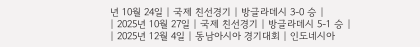년 10월 24일 | 국제 친선경기 | 방글라데시 3-0 승 |
| 2025년 10월 27일 | 국제 친선경기 | 방글라데시 5-1 승 |
| 2025년 12월 4일 | 동남아시아 경기대회 | 인도네시아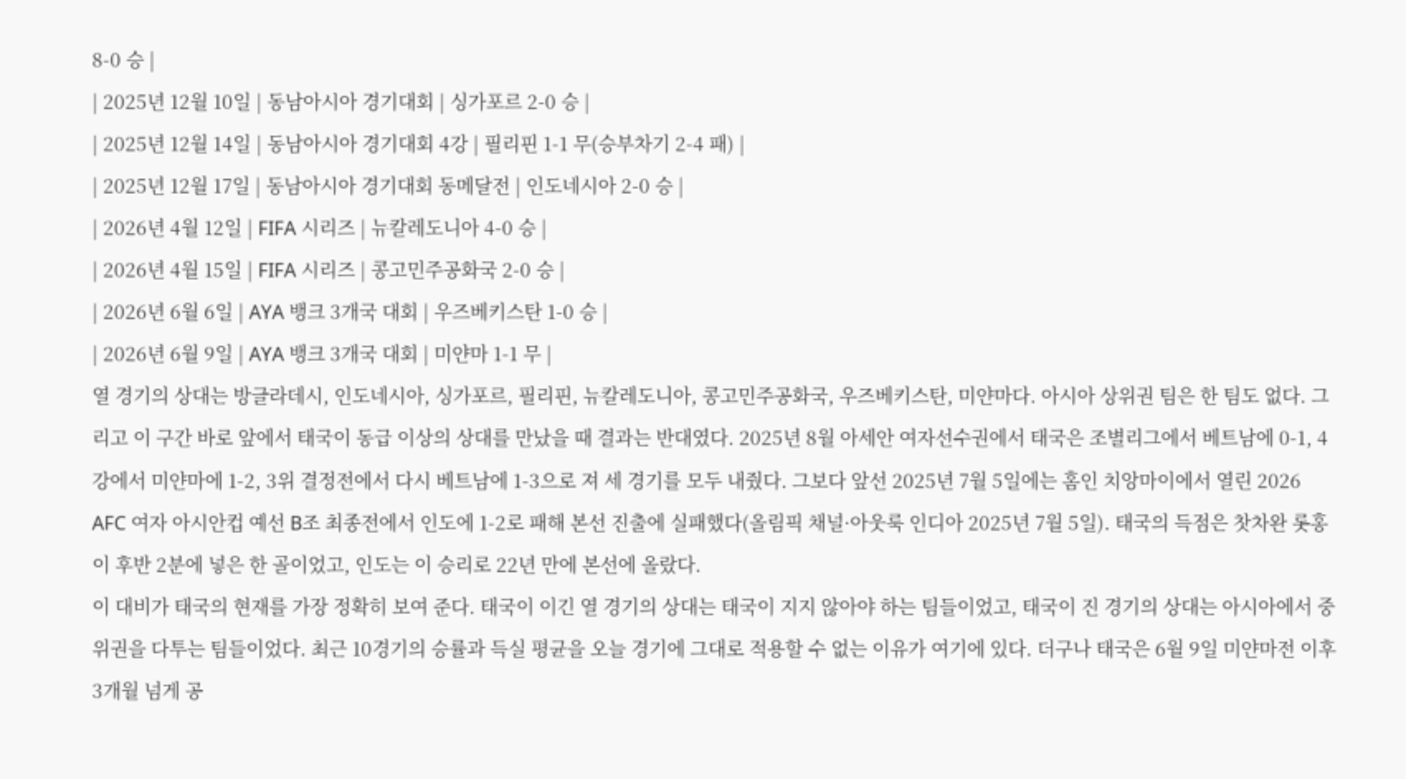8-0 승 |
| 2025년 12월 10일 | 동남아시아 경기대회 | 싱가포르 2-0 승 |
| 2025년 12월 14일 | 동남아시아 경기대회 4강 | 필리핀 1-1 무(승부차기 2-4 패) |
| 2025년 12월 17일 | 동남아시아 경기대회 동메달전 | 인도네시아 2-0 승 |
| 2026년 4월 12일 | FIFA 시리즈 | 뉴칼레도니아 4-0 승 |
| 2026년 4월 15일 | FIFA 시리즈 | 콩고민주공화국 2-0 승 |
| 2026년 6월 6일 | AYA 뱅크 3개국 대회 | 우즈베키스탄 1-0 승 |
| 2026년 6월 9일 | AYA 뱅크 3개국 대회 | 미얀마 1-1 무 |
열 경기의 상대는 방글라데시, 인도네시아, 싱가포르, 필리핀, 뉴칼레도니아, 콩고민주공화국, 우즈베키스탄, 미얀마다. 아시아 상위권 팀은 한 팀도 없다. 그리고 이 구간 바로 앞에서 태국이 동급 이상의 상대를 만났을 때 결과는 반대였다. 2025년 8월 아세안 여자선수권에서 태국은 조별리그에서 베트남에 0-1, 4강에서 미얀마에 1-2, 3위 결정전에서 다시 베트남에 1-3으로 져 세 경기를 모두 내줬다. 그보다 앞선 2025년 7월 5일에는 홈인 치앙마이에서 열린 2026 AFC 여자 아시안컵 예선 B조 최종전에서 인도에 1-2로 패해 본선 진출에 실패했다(올림픽 채널·아웃룩 인디아 2025년 7월 5일). 태국의 득점은 찻차완 롯홍이 후반 2분에 넣은 한 골이었고, 인도는 이 승리로 22년 만에 본선에 올랐다.
이 대비가 태국의 현재를 가장 정확히 보여 준다. 태국이 이긴 열 경기의 상대는 태국이 지지 않아야 하는 팀들이었고, 태국이 진 경기의 상대는 아시아에서 중위권을 다투는 팀들이었다. 최근 10경기의 승률과 득실 평균을 오늘 경기에 그대로 적용할 수 없는 이유가 여기에 있다. 더구나 태국은 6월 9일 미얀마전 이후 3개월 넘게 공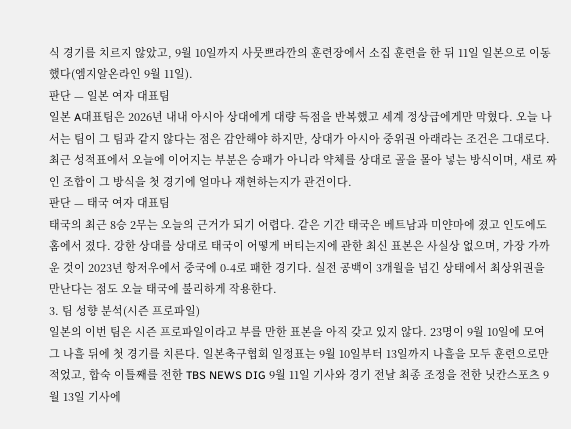식 경기를 치르지 않았고, 9월 10일까지 사뭇쁘라깐의 훈련장에서 소집 훈련을 한 뒤 11일 일본으로 이동했다(엠지알온라인 9월 11일).
판단 — 일본 여자 대표팀
일본 A대표팀은 2026년 내내 아시아 상대에게 대량 득점을 반복했고 세계 정상급에게만 막혔다. 오늘 나서는 팀이 그 팀과 같지 않다는 점은 감안해야 하지만, 상대가 아시아 중위권 아래라는 조건은 그대로다. 최근 성적표에서 오늘에 이어지는 부분은 승패가 아니라 약체를 상대로 골을 몰아 넣는 방식이며, 새로 짜인 조합이 그 방식을 첫 경기에 얼마나 재현하는지가 관건이다.
판단 — 태국 여자 대표팀
태국의 최근 8승 2무는 오늘의 근거가 되기 어렵다. 같은 기간 태국은 베트남과 미얀마에 졌고 인도에도 홈에서 졌다. 강한 상대를 상대로 태국이 어떻게 버티는지에 관한 최신 표본은 사실상 없으며, 가장 가까운 것이 2023년 항저우에서 중국에 0-4로 패한 경기다. 실전 공백이 3개월을 넘긴 상태에서 최상위권을 만난다는 점도 오늘 태국에 불리하게 작용한다.
3. 팀 성향 분석(시즌 프로파일)
일본의 이번 팀은 시즌 프로파일이라고 부를 만한 표본을 아직 갖고 있지 않다. 23명이 9월 10일에 모여 그 나흘 뒤에 첫 경기를 치른다. 일본축구협회 일정표는 9월 10일부터 13일까지 나흘을 모두 훈련으로만 적었고, 합숙 이틀째를 전한 TBS NEWS DIG 9월 11일 기사와 경기 전날 최종 조정을 전한 닛칸스포츠 9월 13일 기사에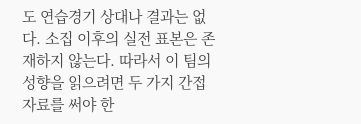도 연습경기 상대나 결과는 없다. 소집 이후의 실전 표본은 존재하지 않는다. 따라서 이 팀의 성향을 읽으려면 두 가지 간접 자료를 써야 한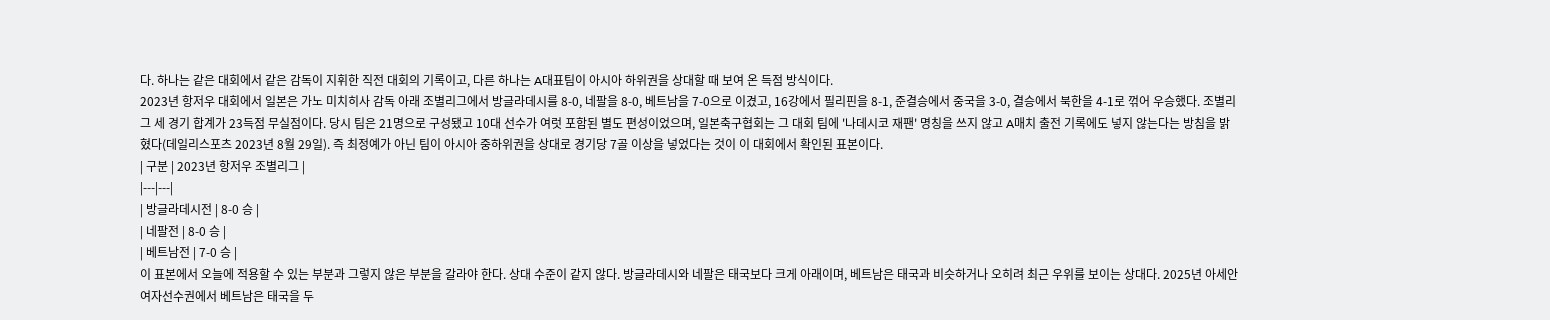다. 하나는 같은 대회에서 같은 감독이 지휘한 직전 대회의 기록이고, 다른 하나는 A대표팀이 아시아 하위권을 상대할 때 보여 온 득점 방식이다.
2023년 항저우 대회에서 일본은 가노 미치히사 감독 아래 조별리그에서 방글라데시를 8-0, 네팔을 8-0, 베트남을 7-0으로 이겼고, 16강에서 필리핀을 8-1, 준결승에서 중국을 3-0, 결승에서 북한을 4-1로 꺾어 우승했다. 조별리그 세 경기 합계가 23득점 무실점이다. 당시 팀은 21명으로 구성됐고 10대 선수가 여럿 포함된 별도 편성이었으며, 일본축구협회는 그 대회 팀에 '나데시코 재팬' 명칭을 쓰지 않고 A매치 출전 기록에도 넣지 않는다는 방침을 밝혔다(데일리스포츠 2023년 8월 29일). 즉 최정예가 아닌 팀이 아시아 중하위권을 상대로 경기당 7골 이상을 넣었다는 것이 이 대회에서 확인된 표본이다.
| 구분 | 2023년 항저우 조별리그 |
|---|---|
| 방글라데시전 | 8-0 승 |
| 네팔전 | 8-0 승 |
| 베트남전 | 7-0 승 |
이 표본에서 오늘에 적용할 수 있는 부분과 그렇지 않은 부분을 갈라야 한다. 상대 수준이 같지 않다. 방글라데시와 네팔은 태국보다 크게 아래이며, 베트남은 태국과 비슷하거나 오히려 최근 우위를 보이는 상대다. 2025년 아세안 여자선수권에서 베트남은 태국을 두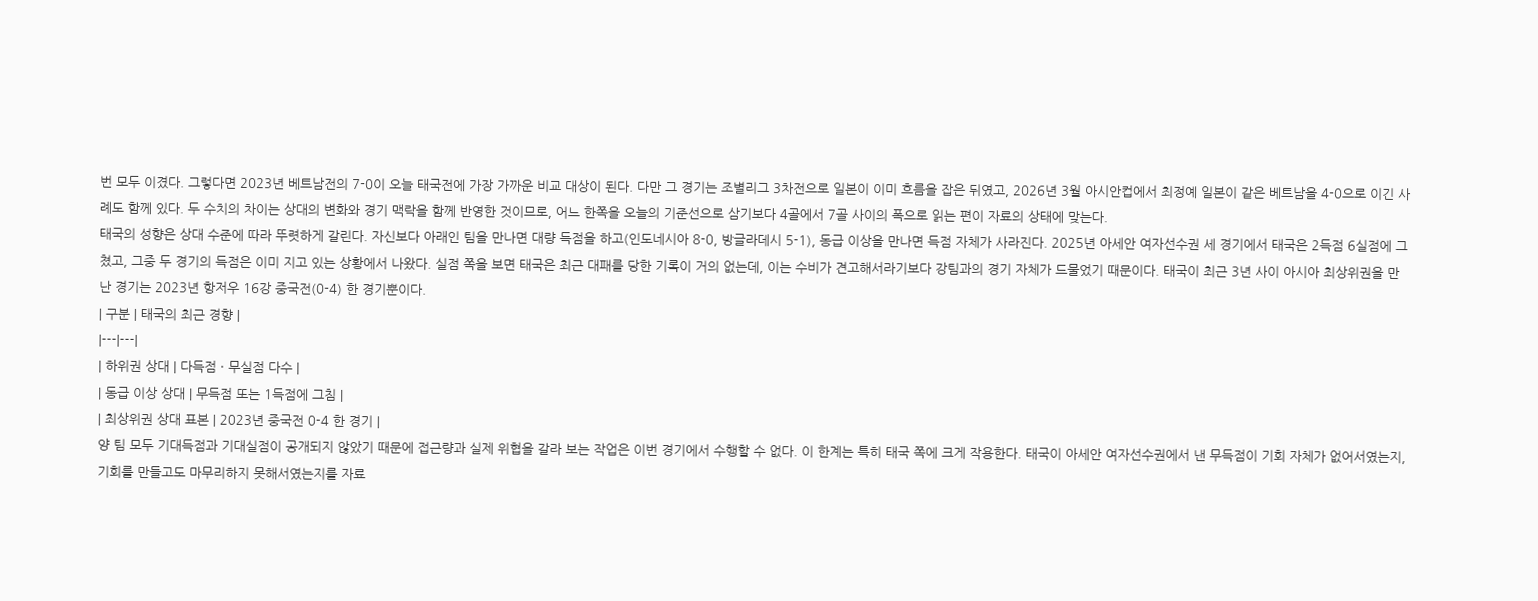번 모두 이겼다. 그렇다면 2023년 베트남전의 7-0이 오늘 태국전에 가장 가까운 비교 대상이 된다. 다만 그 경기는 조별리그 3차전으로 일본이 이미 흐름을 잡은 뒤였고, 2026년 3월 아시안컵에서 최정예 일본이 같은 베트남을 4-0으로 이긴 사례도 함께 있다. 두 수치의 차이는 상대의 변화와 경기 맥락을 함께 반영한 것이므로, 어느 한쪽을 오늘의 기준선으로 삼기보다 4골에서 7골 사이의 폭으로 읽는 편이 자료의 상태에 맞는다.
태국의 성향은 상대 수준에 따라 뚜렷하게 갈린다. 자신보다 아래인 팀을 만나면 대량 득점을 하고(인도네시아 8-0, 방글라데시 5-1), 동급 이상을 만나면 득점 자체가 사라진다. 2025년 아세안 여자선수권 세 경기에서 태국은 2득점 6실점에 그쳤고, 그중 두 경기의 득점은 이미 지고 있는 상황에서 나왔다. 실점 쪽을 보면 태국은 최근 대패를 당한 기록이 거의 없는데, 이는 수비가 견고해서라기보다 강팀과의 경기 자체가 드물었기 때문이다. 태국이 최근 3년 사이 아시아 최상위권을 만난 경기는 2023년 항저우 16강 중국전(0-4) 한 경기뿐이다.
| 구분 | 태국의 최근 경향 |
|---|---|
| 하위권 상대 | 다득점 · 무실점 다수 |
| 동급 이상 상대 | 무득점 또는 1득점에 그침 |
| 최상위권 상대 표본 | 2023년 중국전 0-4 한 경기 |
양 팀 모두 기대득점과 기대실점이 공개되지 않았기 때문에 접근량과 실제 위협을 갈라 보는 작업은 이번 경기에서 수행할 수 없다. 이 한계는 특히 태국 쪽에 크게 작용한다. 태국이 아세안 여자선수권에서 낸 무득점이 기회 자체가 없어서였는지, 기회를 만들고도 마무리하지 못해서였는지를 자료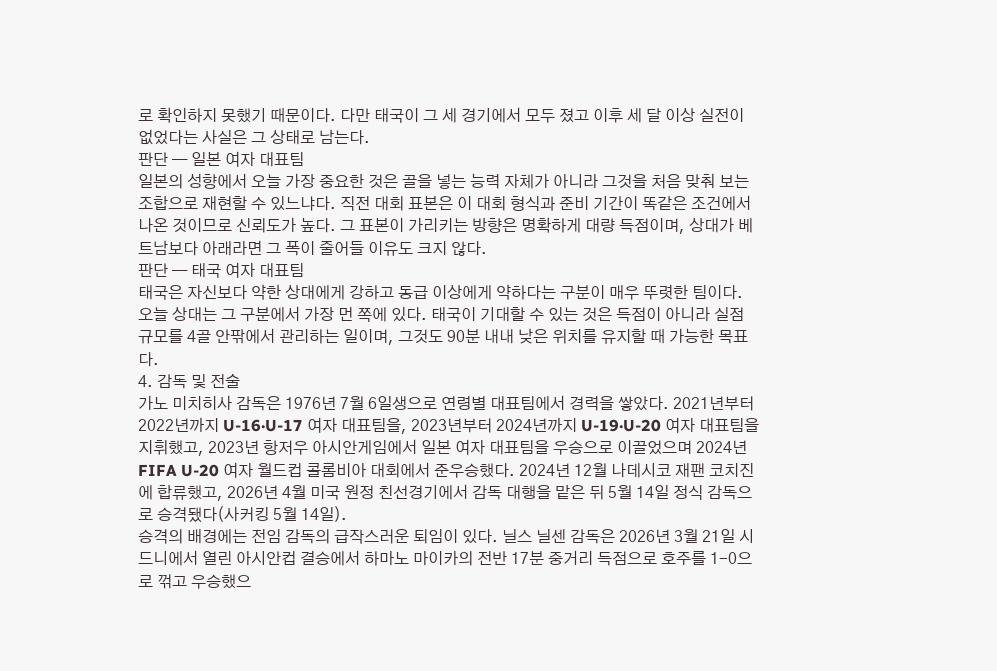로 확인하지 못했기 때문이다. 다만 태국이 그 세 경기에서 모두 졌고 이후 세 달 이상 실전이 없었다는 사실은 그 상태로 남는다.
판단 — 일본 여자 대표팀
일본의 성향에서 오늘 가장 중요한 것은 골을 넣는 능력 자체가 아니라 그것을 처음 맞춰 보는 조합으로 재현할 수 있느냐다. 직전 대회 표본은 이 대회 형식과 준비 기간이 똑같은 조건에서 나온 것이므로 신뢰도가 높다. 그 표본이 가리키는 방향은 명확하게 대량 득점이며, 상대가 베트남보다 아래라면 그 폭이 줄어들 이유도 크지 않다.
판단 — 태국 여자 대표팀
태국은 자신보다 약한 상대에게 강하고 동급 이상에게 약하다는 구분이 매우 뚜렷한 팀이다. 오늘 상대는 그 구분에서 가장 먼 쪽에 있다. 태국이 기대할 수 있는 것은 득점이 아니라 실점 규모를 4골 안팎에서 관리하는 일이며, 그것도 90분 내내 낮은 위치를 유지할 때 가능한 목표다.
4. 감독 및 전술
가노 미치히사 감독은 1976년 7월 6일생으로 연령별 대표팀에서 경력을 쌓았다. 2021년부터 2022년까지 U-16·U-17 여자 대표팀을, 2023년부터 2024년까지 U-19·U-20 여자 대표팀을 지휘했고, 2023년 항저우 아시안게임에서 일본 여자 대표팀을 우승으로 이끌었으며 2024년 FIFA U-20 여자 월드컵 콜롬비아 대회에서 준우승했다. 2024년 12월 나데시코 재팬 코치진에 합류했고, 2026년 4월 미국 원정 친선경기에서 감독 대행을 맡은 뒤 5월 14일 정식 감독으로 승격됐다(사커킹 5월 14일).
승격의 배경에는 전임 감독의 급작스러운 퇴임이 있다. 닐스 닐센 감독은 2026년 3월 21일 시드니에서 열린 아시안컵 결승에서 하마노 마이카의 전반 17분 중거리 득점으로 호주를 1-0으로 꺾고 우승했으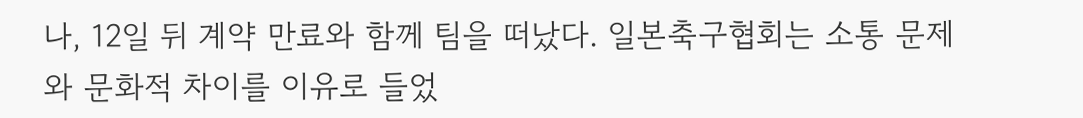나, 12일 뒤 계약 만료와 함께 팀을 떠났다. 일본축구협회는 소통 문제와 문화적 차이를 이유로 들었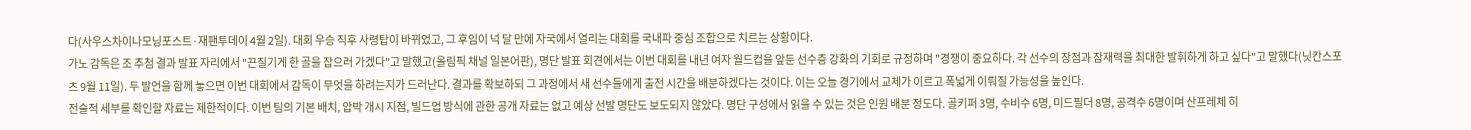다(사우스차이나모닝포스트·재팬투데이 4월 2일). 대회 우승 직후 사령탑이 바뀌었고, 그 후임이 넉 달 만에 자국에서 열리는 대회를 국내파 중심 조합으로 치르는 상황이다.
가노 감독은 조 추첨 결과 발표 자리에서 "끈질기게 한 골을 잡으러 가겠다"고 말했고(올림픽 채널 일본어판), 명단 발표 회견에서는 이번 대회를 내년 여자 월드컵을 앞둔 선수층 강화의 기회로 규정하며 "경쟁이 중요하다. 각 선수의 장점과 잠재력을 최대한 발휘하게 하고 싶다"고 말했다(닛칸스포츠 9월 11일). 두 발언을 함께 놓으면 이번 대회에서 감독이 무엇을 하려는지가 드러난다. 결과를 확보하되 그 과정에서 새 선수들에게 출전 시간을 배분하겠다는 것이다. 이는 오늘 경기에서 교체가 이르고 폭넓게 이뤄질 가능성을 높인다.
전술적 세부를 확인할 자료는 제한적이다. 이번 팀의 기본 배치, 압박 개시 지점, 빌드업 방식에 관한 공개 자료는 없고 예상 선발 명단도 보도되지 않았다. 명단 구성에서 읽을 수 있는 것은 인원 배분 정도다. 골키퍼 3명, 수비수 6명, 미드필더 8명, 공격수 6명이며 산프레체 히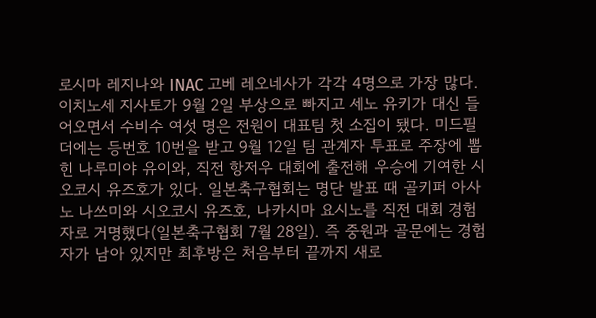로시마 레지나와 INAC 고베 레오네사가 각각 4명으로 가장 많다. 이치노세 지사토가 9월 2일 부상으로 빠지고 세노 유키가 대신 들어오면서 수비수 여섯 명은 전원이 대표팀 첫 소집이 됐다. 미드필더에는 등번호 10번을 받고 9월 12일 팀 관계자 투표로 주장에 뽑힌 나루미야 유이와, 직전 항저우 대회에 출전해 우승에 기여한 시오코시 유즈호가 있다. 일본축구협회는 명단 발표 때 골키퍼 아사노 나쓰미와 시오코시 유즈호, 나카시마 요시노를 직전 대회 경험자로 거명했다(일본축구협회 7월 28일). 즉 중원과 골문에는 경험자가 남아 있지만 최후방은 처음부터 끝까지 새로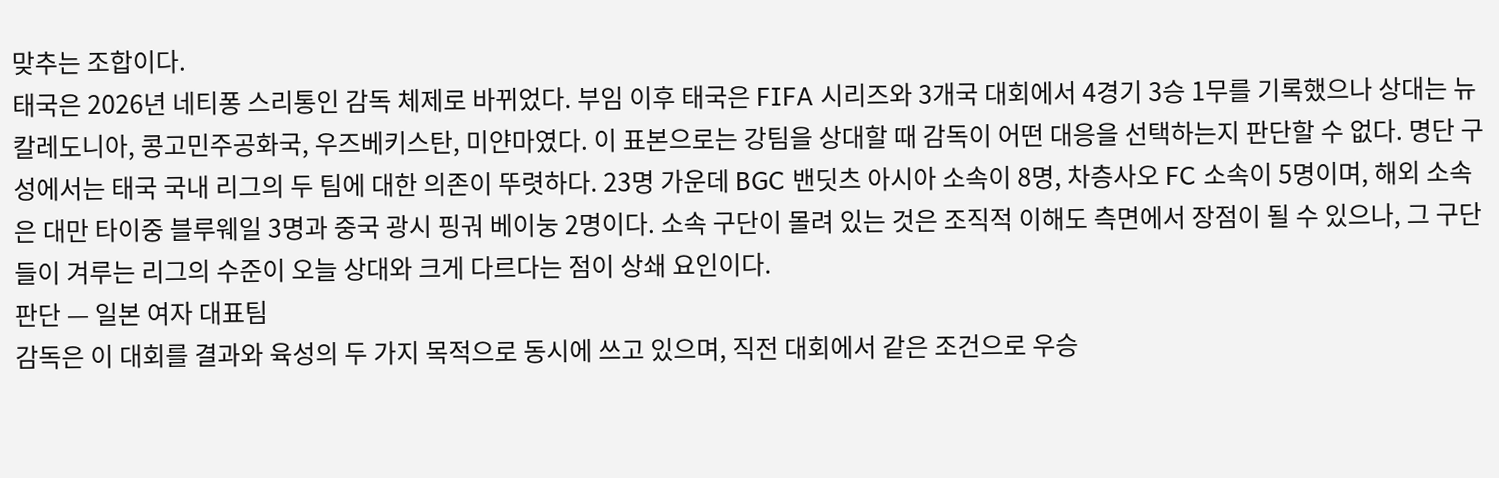맞추는 조합이다.
태국은 2026년 네티퐁 스리통인 감독 체제로 바뀌었다. 부임 이후 태국은 FIFA 시리즈와 3개국 대회에서 4경기 3승 1무를 기록했으나 상대는 뉴칼레도니아, 콩고민주공화국, 우즈베키스탄, 미얀마였다. 이 표본으로는 강팀을 상대할 때 감독이 어떤 대응을 선택하는지 판단할 수 없다. 명단 구성에서는 태국 국내 리그의 두 팀에 대한 의존이 뚜렷하다. 23명 가운데 BGC 밴딧츠 아시아 소속이 8명, 차층사오 FC 소속이 5명이며, 해외 소속은 대만 타이중 블루웨일 3명과 중국 광시 핑궈 베이눙 2명이다. 소속 구단이 몰려 있는 것은 조직적 이해도 측면에서 장점이 될 수 있으나, 그 구단들이 겨루는 리그의 수준이 오늘 상대와 크게 다르다는 점이 상쇄 요인이다.
판단 — 일본 여자 대표팀
감독은 이 대회를 결과와 육성의 두 가지 목적으로 동시에 쓰고 있으며, 직전 대회에서 같은 조건으로 우승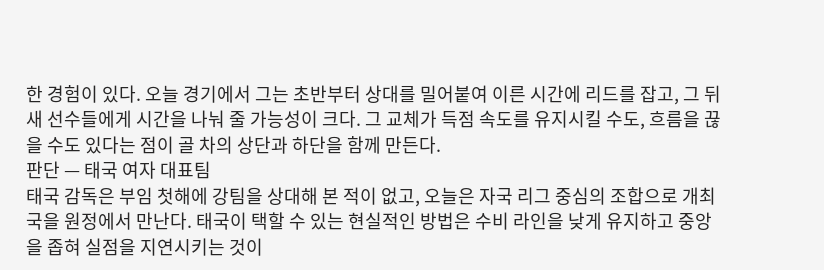한 경험이 있다. 오늘 경기에서 그는 초반부터 상대를 밀어붙여 이른 시간에 리드를 잡고, 그 뒤 새 선수들에게 시간을 나눠 줄 가능성이 크다. 그 교체가 득점 속도를 유지시킬 수도, 흐름을 끊을 수도 있다는 점이 골 차의 상단과 하단을 함께 만든다.
판단 — 태국 여자 대표팀
태국 감독은 부임 첫해에 강팀을 상대해 본 적이 없고, 오늘은 자국 리그 중심의 조합으로 개최국을 원정에서 만난다. 태국이 택할 수 있는 현실적인 방법은 수비 라인을 낮게 유지하고 중앙을 좁혀 실점을 지연시키는 것이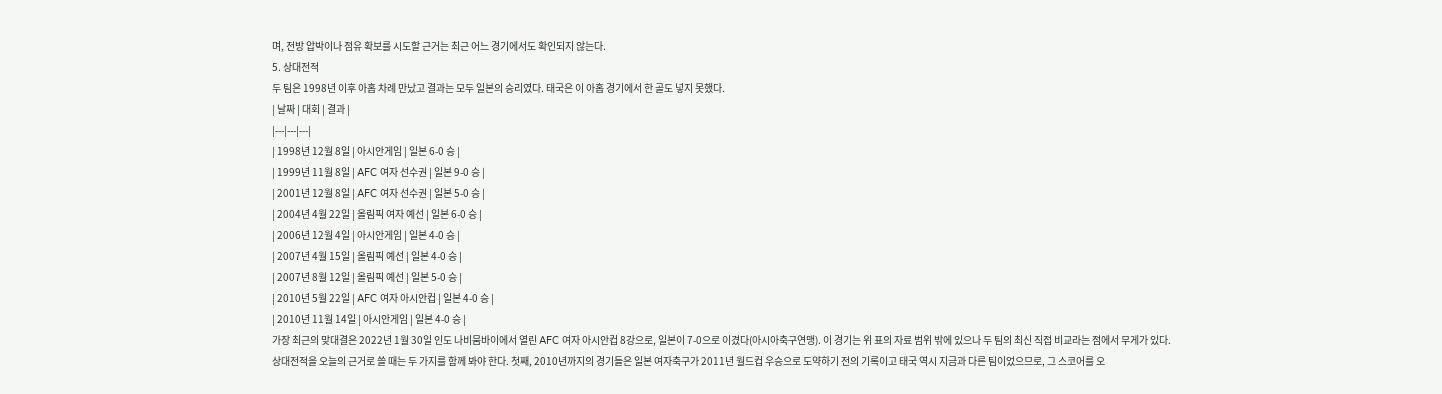며, 전방 압박이나 점유 확보를 시도할 근거는 최근 어느 경기에서도 확인되지 않는다.
5. 상대전적
두 팀은 1998년 이후 아홉 차례 만났고 결과는 모두 일본의 승리였다. 태국은 이 아홉 경기에서 한 골도 넣지 못했다.
| 날짜 | 대회 | 결과 |
|---|---|---|
| 1998년 12월 8일 | 아시안게임 | 일본 6-0 승 |
| 1999년 11월 8일 | AFC 여자 선수권 | 일본 9-0 승 |
| 2001년 12월 8일 | AFC 여자 선수권 | 일본 5-0 승 |
| 2004년 4월 22일 | 올림픽 여자 예선 | 일본 6-0 승 |
| 2006년 12월 4일 | 아시안게임 | 일본 4-0 승 |
| 2007년 4월 15일 | 올림픽 예선 | 일본 4-0 승 |
| 2007년 8월 12일 | 올림픽 예선 | 일본 5-0 승 |
| 2010년 5월 22일 | AFC 여자 아시안컵 | 일본 4-0 승 |
| 2010년 11월 14일 | 아시안게임 | 일본 4-0 승 |
가장 최근의 맞대결은 2022년 1월 30일 인도 나비뭄바이에서 열린 AFC 여자 아시안컵 8강으로, 일본이 7-0으로 이겼다(아시아축구연맹). 이 경기는 위 표의 자료 범위 밖에 있으나 두 팀의 최신 직접 비교라는 점에서 무게가 있다.
상대전적을 오늘의 근거로 쓸 때는 두 가지를 함께 봐야 한다. 첫째, 2010년까지의 경기들은 일본 여자축구가 2011년 월드컵 우승으로 도약하기 전의 기록이고 태국 역시 지금과 다른 팀이었으므로, 그 스코어를 오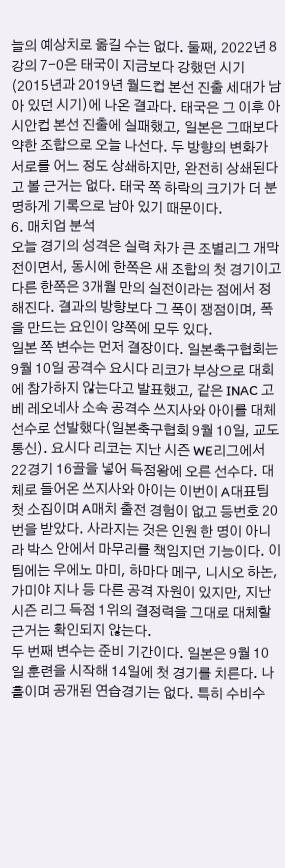늘의 예상치로 옮길 수는 없다. 둘째, 2022년 8강의 7-0은 태국이 지금보다 강했던 시기(2015년과 2019년 월드컵 본선 진출 세대가 남아 있던 시기)에 나온 결과다. 태국은 그 이후 아시안컵 본선 진출에 실패했고, 일본은 그때보다 약한 조합으로 오늘 나선다. 두 방향의 변화가 서로를 어느 정도 상쇄하지만, 완전히 상쇄된다고 볼 근거는 없다. 태국 쪽 하락의 크기가 더 분명하게 기록으로 남아 있기 때문이다.
6. 매치업 분석
오늘 경기의 성격은 실력 차가 큰 조별리그 개막전이면서, 동시에 한쪽은 새 조합의 첫 경기이고 다른 한쪽은 3개월 만의 실전이라는 점에서 정해진다. 결과의 방향보다 그 폭이 쟁점이며, 폭을 만드는 요인이 양쪽에 모두 있다.
일본 쪽 변수는 먼저 결장이다. 일본축구협회는 9월 10일 공격수 요시다 리코가 부상으로 대회에 참가하지 않는다고 발표했고, 같은 INAC 고베 레오네사 소속 공격수 쓰지사와 아이를 대체 선수로 선발했다(일본축구협회 9월 10일, 교도통신). 요시다 리코는 지난 시즌 WE리그에서 22경기 16골을 넣어 득점왕에 오른 선수다. 대체로 들어온 쓰지사와 아이는 이번이 A대표팀 첫 소집이며 A매치 출전 경험이 없고 등번호 20번을 받았다. 사라지는 것은 인원 한 명이 아니라 박스 안에서 마무리를 책임지던 기능이다. 이 팀에는 우에노 마미, 하마다 메구, 니시오 하논, 가미야 지나 등 다른 공격 자원이 있지만, 지난 시즌 리그 득점 1위의 결정력을 그대로 대체할 근거는 확인되지 않는다.
두 번째 변수는 준비 기간이다. 일본은 9월 10일 훈련을 시작해 14일에 첫 경기를 치른다. 나흘이며 공개된 연습경기는 없다. 특히 수비수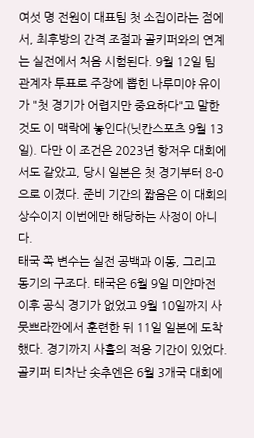여섯 명 전원이 대표팀 첫 소집이라는 점에서, 최후방의 간격 조절과 골키퍼와의 연계는 실전에서 처음 시험된다. 9월 12일 팀 관계자 투표로 주장에 뽑힌 나루미야 유이가 "첫 경기가 어렵지만 중요하다"고 말한 것도 이 맥락에 놓인다(닛칸스포츠 9월 13일). 다만 이 조건은 2023년 항저우 대회에서도 같았고, 당시 일본은 첫 경기부터 8-0으로 이겼다. 준비 기간의 짧음은 이 대회의 상수이지 이번에만 해당하는 사정이 아니다.
태국 쪽 변수는 실전 공백과 이동, 그리고 동기의 구조다. 태국은 6월 9일 미얀마전 이후 공식 경기가 없었고 9월 10일까지 사뭇쁘라깐에서 훈련한 뒤 11일 일본에 도착했다. 경기까지 사흘의 적응 기간이 있었다. 골키퍼 티차난 솟추엔은 6월 3개국 대회에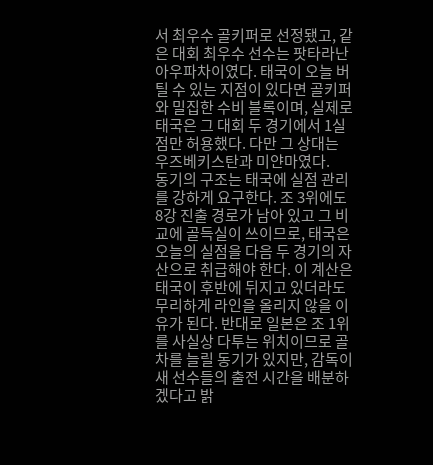서 최우수 골키퍼로 선정됐고, 같은 대회 최우수 선수는 팟타라난 아우파차이였다. 태국이 오늘 버틸 수 있는 지점이 있다면 골키퍼와 밀집한 수비 블록이며, 실제로 태국은 그 대회 두 경기에서 1실점만 허용했다. 다만 그 상대는 우즈베키스탄과 미얀마였다.
동기의 구조는 태국에 실점 관리를 강하게 요구한다. 조 3위에도 8강 진출 경로가 남아 있고 그 비교에 골득실이 쓰이므로, 태국은 오늘의 실점을 다음 두 경기의 자산으로 취급해야 한다. 이 계산은 태국이 후반에 뒤지고 있더라도 무리하게 라인을 올리지 않을 이유가 된다. 반대로 일본은 조 1위를 사실상 다투는 위치이므로 골 차를 늘릴 동기가 있지만, 감독이 새 선수들의 출전 시간을 배분하겠다고 밝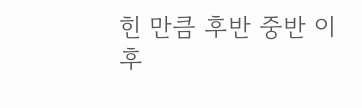힌 만큼 후반 중반 이후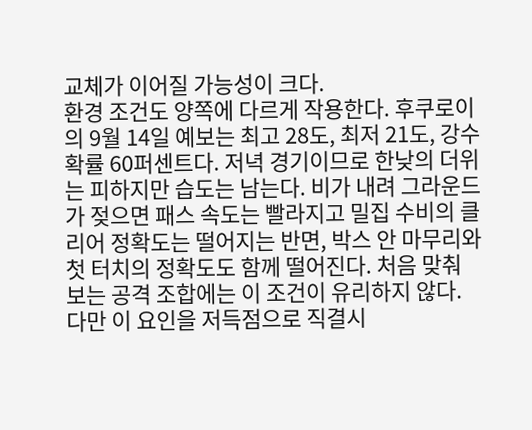교체가 이어질 가능성이 크다.
환경 조건도 양쪽에 다르게 작용한다. 후쿠로이의 9월 14일 예보는 최고 28도, 최저 21도, 강수확률 60퍼센트다. 저녁 경기이므로 한낮의 더위는 피하지만 습도는 남는다. 비가 내려 그라운드가 젖으면 패스 속도는 빨라지고 밀집 수비의 클리어 정확도는 떨어지는 반면, 박스 안 마무리와 첫 터치의 정확도도 함께 떨어진다. 처음 맞춰 보는 공격 조합에는 이 조건이 유리하지 않다. 다만 이 요인을 저득점으로 직결시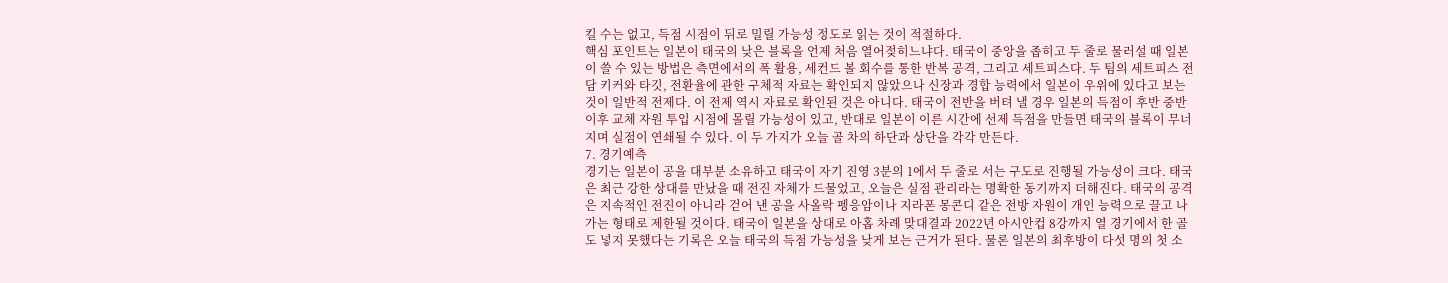킬 수는 없고, 득점 시점이 뒤로 밀릴 가능성 정도로 읽는 것이 적절하다.
핵심 포인트는 일본이 태국의 낮은 블록을 언제 처음 열어젖히느냐다. 태국이 중앙을 좁히고 두 줄로 물러설 때 일본이 쓸 수 있는 방법은 측면에서의 폭 활용, 세컨드 볼 회수를 통한 반복 공격, 그리고 세트피스다. 두 팀의 세트피스 전담 키커와 타깃, 전환율에 관한 구체적 자료는 확인되지 않았으나 신장과 경합 능력에서 일본이 우위에 있다고 보는 것이 일반적 전제다. 이 전제 역시 자료로 확인된 것은 아니다. 태국이 전반을 버텨 낼 경우 일본의 득점이 후반 중반 이후 교체 자원 투입 시점에 몰릴 가능성이 있고, 반대로 일본이 이른 시간에 선제 득점을 만들면 태국의 블록이 무너지며 실점이 연쇄될 수 있다. 이 두 가지가 오늘 골 차의 하단과 상단을 각각 만든다.
7. 경기예측
경기는 일본이 공을 대부분 소유하고 태국이 자기 진영 3분의 1에서 두 줄로 서는 구도로 진행될 가능성이 크다. 태국은 최근 강한 상대를 만났을 때 전진 자체가 드물었고, 오늘은 실점 관리라는 명확한 동기까지 더해진다. 태국의 공격은 지속적인 전진이 아니라 걷어 낸 공을 사올락 펭응암이나 지라폰 몽콘디 같은 전방 자원이 개인 능력으로 끌고 나가는 형태로 제한될 것이다. 태국이 일본을 상대로 아홉 차례 맞대결과 2022년 아시안컵 8강까지 열 경기에서 한 골도 넣지 못했다는 기록은 오늘 태국의 득점 가능성을 낮게 보는 근거가 된다. 물론 일본의 최후방이 다섯 명의 첫 소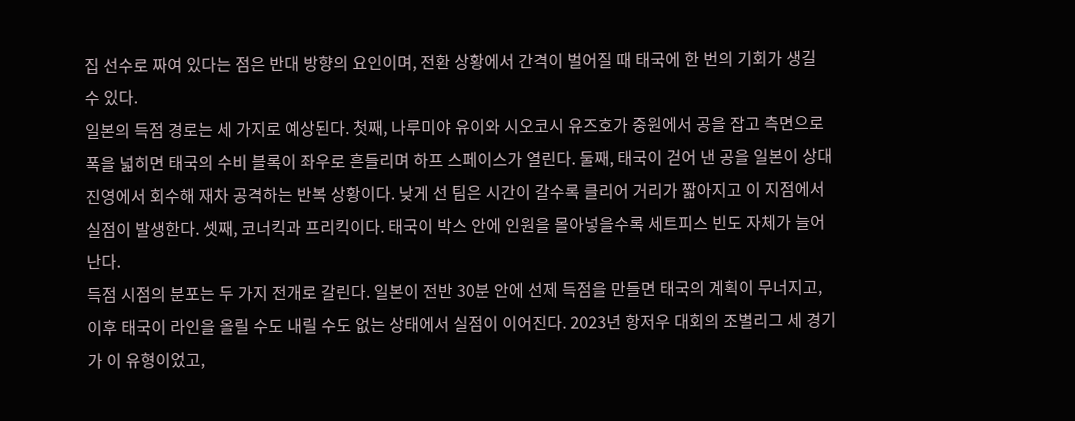집 선수로 짜여 있다는 점은 반대 방향의 요인이며, 전환 상황에서 간격이 벌어질 때 태국에 한 번의 기회가 생길 수 있다.
일본의 득점 경로는 세 가지로 예상된다. 첫째, 나루미야 유이와 시오코시 유즈호가 중원에서 공을 잡고 측면으로 폭을 넓히면 태국의 수비 블록이 좌우로 흔들리며 하프 스페이스가 열린다. 둘째, 태국이 걷어 낸 공을 일본이 상대 진영에서 회수해 재차 공격하는 반복 상황이다. 낮게 선 팀은 시간이 갈수록 클리어 거리가 짧아지고 이 지점에서 실점이 발생한다. 셋째, 코너킥과 프리킥이다. 태국이 박스 안에 인원을 몰아넣을수록 세트피스 빈도 자체가 늘어난다.
득점 시점의 분포는 두 가지 전개로 갈린다. 일본이 전반 30분 안에 선제 득점을 만들면 태국의 계획이 무너지고, 이후 태국이 라인을 올릴 수도 내릴 수도 없는 상태에서 실점이 이어진다. 2023년 항저우 대회의 조별리그 세 경기가 이 유형이었고,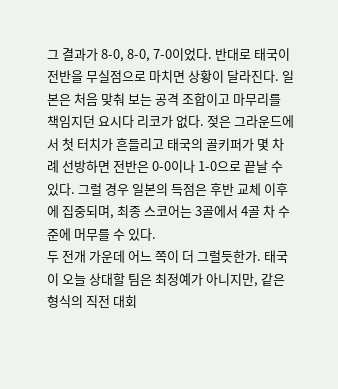그 결과가 8-0, 8-0, 7-0이었다. 반대로 태국이 전반을 무실점으로 마치면 상황이 달라진다. 일본은 처음 맞춰 보는 공격 조합이고 마무리를 책임지던 요시다 리코가 없다. 젖은 그라운드에서 첫 터치가 흔들리고 태국의 골키퍼가 몇 차례 선방하면 전반은 0-0이나 1-0으로 끝날 수 있다. 그럴 경우 일본의 득점은 후반 교체 이후에 집중되며, 최종 스코어는 3골에서 4골 차 수준에 머무를 수 있다.
두 전개 가운데 어느 쪽이 더 그럴듯한가. 태국이 오늘 상대할 팀은 최정예가 아니지만, 같은 형식의 직전 대회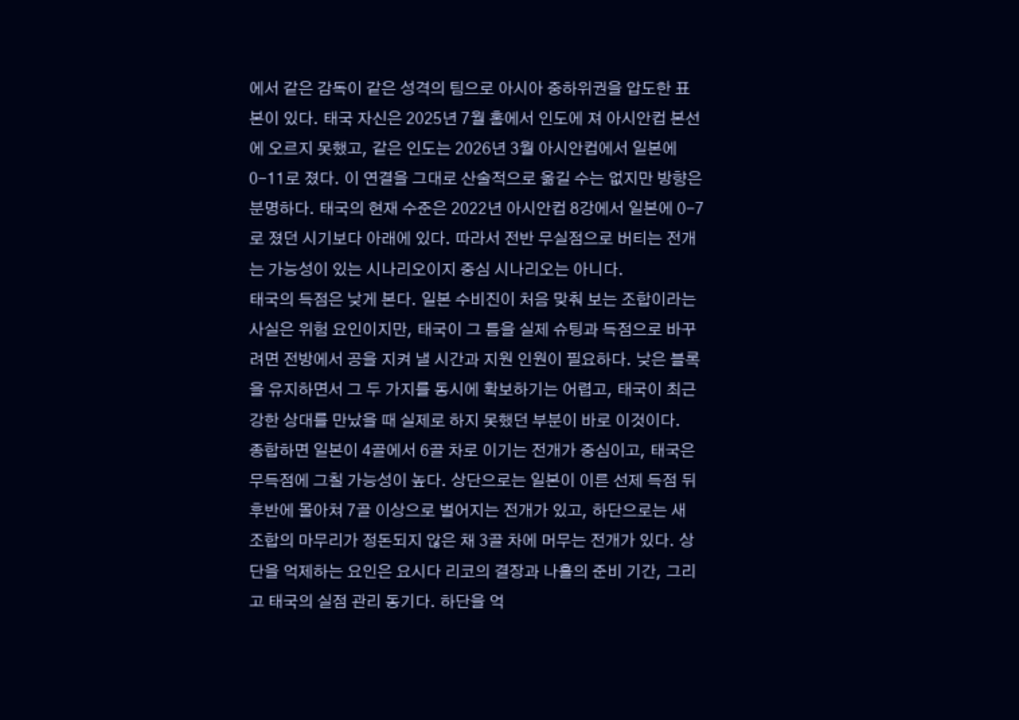에서 같은 감독이 같은 성격의 팀으로 아시아 중하위권을 압도한 표본이 있다. 태국 자신은 2025년 7월 홈에서 인도에 져 아시안컵 본선에 오르지 못했고, 같은 인도는 2026년 3월 아시안컵에서 일본에 0-11로 졌다. 이 연결을 그대로 산술적으로 옮길 수는 없지만 방향은 분명하다. 태국의 현재 수준은 2022년 아시안컵 8강에서 일본에 0-7로 졌던 시기보다 아래에 있다. 따라서 전반 무실점으로 버티는 전개는 가능성이 있는 시나리오이지 중심 시나리오는 아니다.
태국의 득점은 낮게 본다. 일본 수비진이 처음 맞춰 보는 조합이라는 사실은 위험 요인이지만, 태국이 그 틈을 실제 슈팅과 득점으로 바꾸려면 전방에서 공을 지켜 낼 시간과 지원 인원이 필요하다. 낮은 블록을 유지하면서 그 두 가지를 동시에 확보하기는 어렵고, 태국이 최근 강한 상대를 만났을 때 실제로 하지 못했던 부분이 바로 이것이다.
종합하면 일본이 4골에서 6골 차로 이기는 전개가 중심이고, 태국은 무득점에 그칠 가능성이 높다. 상단으로는 일본이 이른 선제 득점 뒤 후반에 몰아쳐 7골 이상으로 벌어지는 전개가 있고, 하단으로는 새 조합의 마무리가 정돈되지 않은 채 3골 차에 머무는 전개가 있다. 상단을 억제하는 요인은 요시다 리코의 결장과 나흘의 준비 기간, 그리고 태국의 실점 관리 동기다. 하단을 억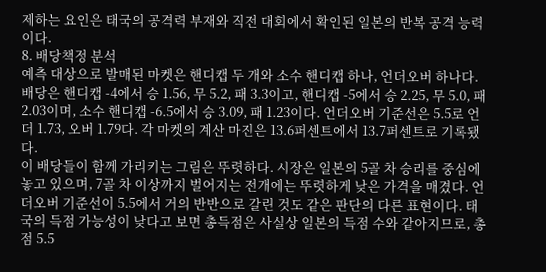제하는 요인은 태국의 공격력 부재와 직전 대회에서 확인된 일본의 반복 공격 능력이다.
8. 배당책정 분석
예측 대상으로 발매된 마켓은 핸디캡 두 개와 소수 핸디캡 하나, 언더오버 하나다. 배당은 핸디캡 -4에서 승 1.56, 무 5.2, 패 3.3이고, 핸디캡 -5에서 승 2.25, 무 5.0, 패 2.03이며, 소수 핸디캡 -6.5에서 승 3.09, 패 1.23이다. 언더오버 기준선은 5.5로 언더 1.73, 오버 1.79다. 각 마켓의 계산 마진은 13.6퍼센트에서 13.7퍼센트로 기록됐다.
이 배당들이 함께 가리키는 그림은 뚜렷하다. 시장은 일본의 5골 차 승리를 중심에 놓고 있으며, 7골 차 이상까지 벌어지는 전개에는 뚜렷하게 낮은 가격을 매겼다. 언더오버 기준선이 5.5에서 거의 반반으로 갈린 것도 같은 판단의 다른 표현이다. 태국의 득점 가능성이 낮다고 보면 총득점은 사실상 일본의 득점 수와 같아지므로, 총점 5.5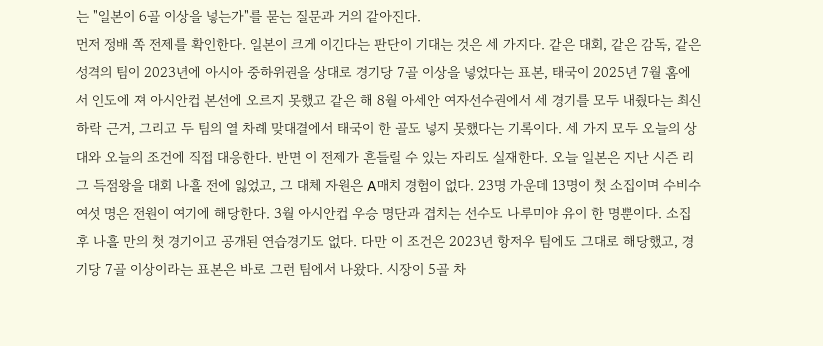는 "일본이 6골 이상을 넣는가"를 묻는 질문과 거의 같아진다.
먼저 정배 쪽 전제를 확인한다. 일본이 크게 이긴다는 판단이 기대는 것은 세 가지다. 같은 대회, 같은 감독, 같은 성격의 팀이 2023년에 아시아 중하위권을 상대로 경기당 7골 이상을 넣었다는 표본, 태국이 2025년 7월 홈에서 인도에 져 아시안컵 본선에 오르지 못했고 같은 해 8월 아세안 여자선수권에서 세 경기를 모두 내줬다는 최신 하락 근거, 그리고 두 팀의 열 차례 맞대결에서 태국이 한 골도 넣지 못했다는 기록이다. 세 가지 모두 오늘의 상대와 오늘의 조건에 직접 대응한다. 반면 이 전제가 흔들릴 수 있는 자리도 실재한다. 오늘 일본은 지난 시즌 리그 득점왕을 대회 나흘 전에 잃었고, 그 대체 자원은 A매치 경험이 없다. 23명 가운데 13명이 첫 소집이며 수비수 여섯 명은 전원이 여기에 해당한다. 3월 아시안컵 우승 명단과 겹치는 선수도 나루미야 유이 한 명뿐이다. 소집 후 나흘 만의 첫 경기이고 공개된 연습경기도 없다. 다만 이 조건은 2023년 항저우 팀에도 그대로 해당했고, 경기당 7골 이상이라는 표본은 바로 그런 팀에서 나왔다. 시장이 5골 차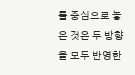를 중심으로 놓은 것은 두 방향을 모두 반영한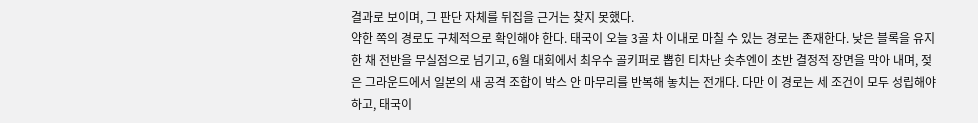결과로 보이며, 그 판단 자체를 뒤집을 근거는 찾지 못했다.
약한 쪽의 경로도 구체적으로 확인해야 한다. 태국이 오늘 3골 차 이내로 마칠 수 있는 경로는 존재한다. 낮은 블록을 유지한 채 전반을 무실점으로 넘기고, 6월 대회에서 최우수 골키퍼로 뽑힌 티차난 솟추엔이 초반 결정적 장면을 막아 내며, 젖은 그라운드에서 일본의 새 공격 조합이 박스 안 마무리를 반복해 놓치는 전개다. 다만 이 경로는 세 조건이 모두 성립해야 하고, 태국이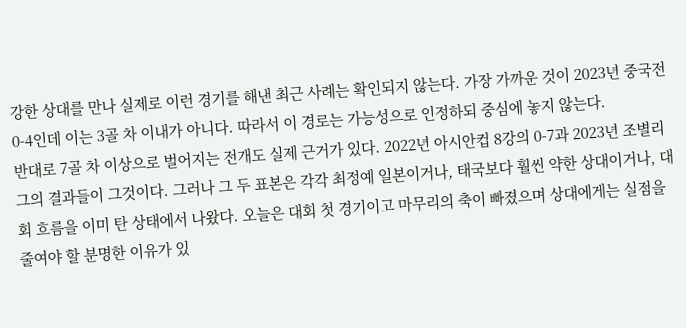강한 상대를 만나 실제로 이런 경기를 해낸 최근 사례는 확인되지 않는다. 가장 가까운 것이 2023년 중국전 0-4인데 이는 3골 차 이내가 아니다. 따라서 이 경로는 가능성으로 인정하되 중심에 놓지 않는다.
반대로 7골 차 이상으로 벌어지는 전개도 실제 근거가 있다. 2022년 아시안컵 8강의 0-7과 2023년 조별리그의 결과들이 그것이다. 그러나 그 두 표본은 각각 최정예 일본이거나, 태국보다 훨씬 약한 상대이거나, 대회 흐름을 이미 탄 상태에서 나왔다. 오늘은 대회 첫 경기이고 마무리의 축이 빠졌으며 상대에게는 실점을 줄여야 할 분명한 이유가 있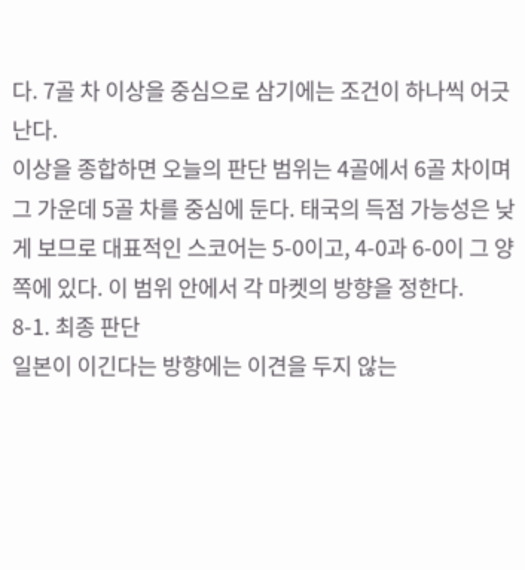다. 7골 차 이상을 중심으로 삼기에는 조건이 하나씩 어긋난다.
이상을 종합하면 오늘의 판단 범위는 4골에서 6골 차이며 그 가운데 5골 차를 중심에 둔다. 태국의 득점 가능성은 낮게 보므로 대표적인 스코어는 5-0이고, 4-0과 6-0이 그 양쪽에 있다. 이 범위 안에서 각 마켓의 방향을 정한다.
8-1. 최종 판단
일본이 이긴다는 방향에는 이견을 두지 않는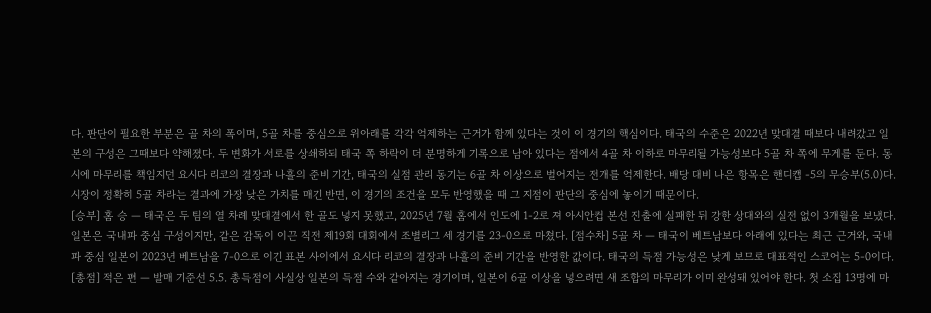다. 판단이 필요한 부분은 골 차의 폭이며, 5골 차를 중심으로 위아래를 각각 억제하는 근거가 함께 있다는 것이 이 경기의 핵심이다. 태국의 수준은 2022년 맞대결 때보다 내려갔고 일본의 구성은 그때보다 약해졌다. 두 변화가 서로를 상쇄하되 태국 쪽 하락이 더 분명하게 기록으로 남아 있다는 점에서 4골 차 이하로 마무리될 가능성보다 5골 차 쪽에 무게를 둔다. 동시에 마무리를 책임지던 요시다 리코의 결장과 나흘의 준비 기간, 태국의 실점 관리 동기는 6골 차 이상으로 벌어지는 전개를 억제한다. 배당 대비 나은 항목은 핸디캡 -5의 무승부(5.0)다. 시장이 정확히 5골 차라는 결과에 가장 낮은 가치를 매긴 반면, 이 경기의 조건을 모두 반영했을 때 그 지점이 판단의 중심에 놓이기 때문이다.
[승부] 홈 승 — 태국은 두 팀의 열 차례 맞대결에서 한 골도 넣지 못했고, 2025년 7월 홈에서 인도에 1-2로 져 아시안컵 본선 진출에 실패한 뒤 강한 상대와의 실전 없이 3개월을 보냈다. 일본은 국내파 중심 구성이지만, 같은 감독이 이끈 직전 제19회 대회에서 조별리그 세 경기를 23-0으로 마쳤다. [점수차] 5골 차 — 태국이 베트남보다 아래에 있다는 최근 근거와, 국내파 중심 일본이 2023년 베트남을 7-0으로 이긴 표본 사이에서 요시다 리코의 결장과 나흘의 준비 기간을 반영한 값이다. 태국의 득점 가능성은 낮게 보므로 대표적인 스코어는 5-0이다. [총점] 적은 편 — 발매 기준선 5.5. 총득점이 사실상 일본의 득점 수와 같아지는 경기이며, 일본이 6골 이상을 넣으려면 새 조합의 마무리가 이미 완성돼 있어야 한다. 첫 소집 13명에 마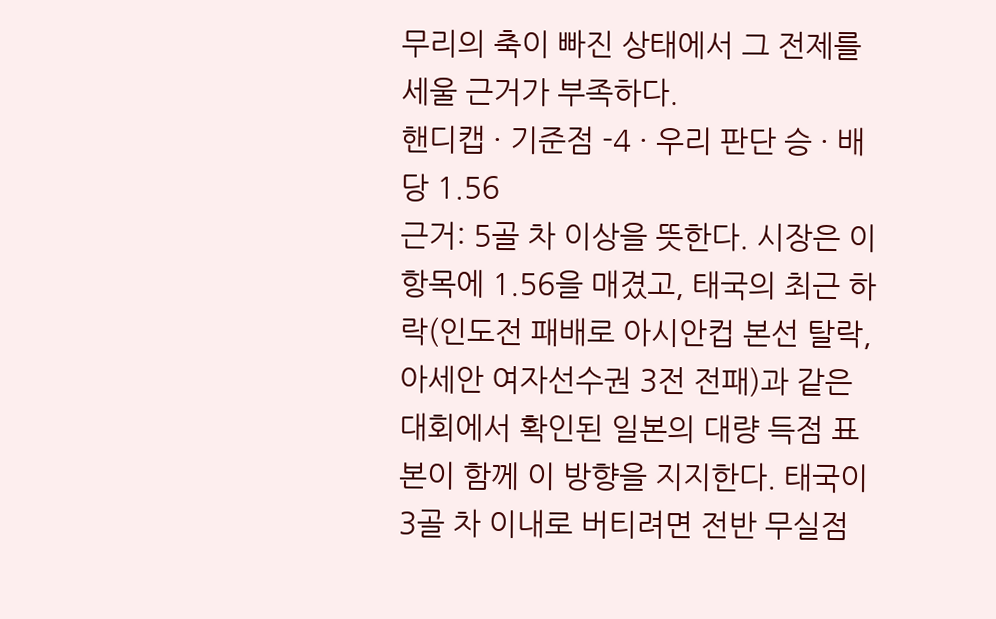무리의 축이 빠진 상태에서 그 전제를 세울 근거가 부족하다.
핸디캡 · 기준점 -4 · 우리 판단 승 · 배당 1.56
근거: 5골 차 이상을 뜻한다. 시장은 이 항목에 1.56을 매겼고, 태국의 최근 하락(인도전 패배로 아시안컵 본선 탈락, 아세안 여자선수권 3전 전패)과 같은 대회에서 확인된 일본의 대량 득점 표본이 함께 이 방향을 지지한다. 태국이 3골 차 이내로 버티려면 전반 무실점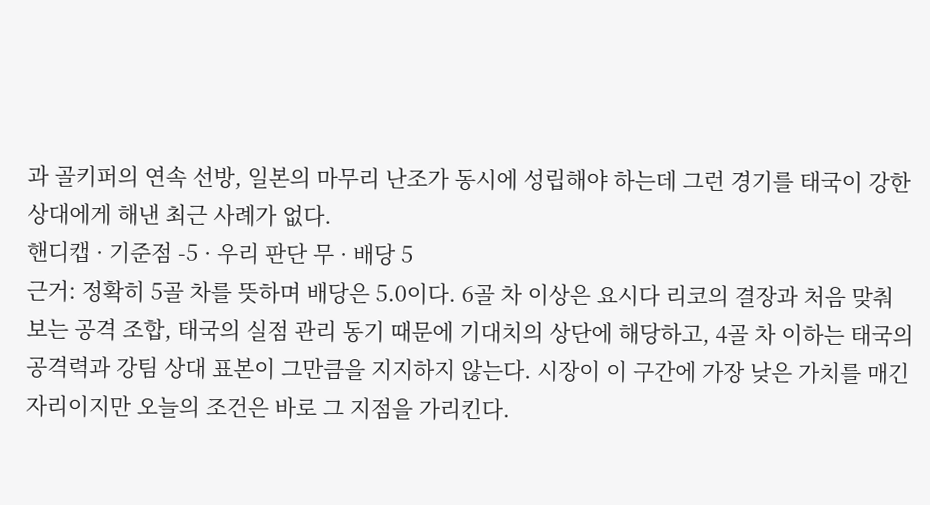과 골키퍼의 연속 선방, 일본의 마무리 난조가 동시에 성립해야 하는데 그런 경기를 태국이 강한 상대에게 해낸 최근 사례가 없다.
핸디캡 · 기준점 -5 · 우리 판단 무 · 배당 5
근거: 정확히 5골 차를 뜻하며 배당은 5.0이다. 6골 차 이상은 요시다 리코의 결장과 처음 맞춰 보는 공격 조합, 태국의 실점 관리 동기 때문에 기대치의 상단에 해당하고, 4골 차 이하는 태국의 공격력과 강팀 상대 표본이 그만큼을 지지하지 않는다. 시장이 이 구간에 가장 낮은 가치를 매긴 자리이지만 오늘의 조건은 바로 그 지점을 가리킨다.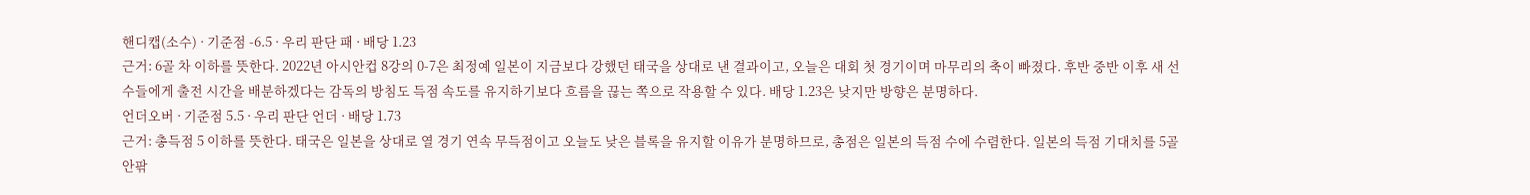핸디캡(소수) · 기준점 -6.5 · 우리 판단 패 · 배당 1.23
근거: 6골 차 이하를 뜻한다. 2022년 아시안컵 8강의 0-7은 최정예 일본이 지금보다 강했던 태국을 상대로 낸 결과이고, 오늘은 대회 첫 경기이며 마무리의 축이 빠졌다. 후반 중반 이후 새 선수들에게 출전 시간을 배분하겠다는 감독의 방침도 득점 속도를 유지하기보다 흐름을 끊는 쪽으로 작용할 수 있다. 배당 1.23은 낮지만 방향은 분명하다.
언더오버 · 기준점 5.5 · 우리 판단 언더 · 배당 1.73
근거: 총득점 5 이하를 뜻한다. 태국은 일본을 상대로 열 경기 연속 무득점이고 오늘도 낮은 블록을 유지할 이유가 분명하므로, 총점은 일본의 득점 수에 수렴한다. 일본의 득점 기대치를 5골 안팎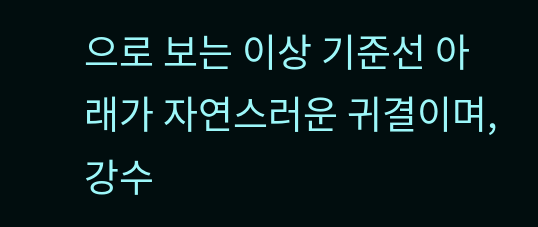으로 보는 이상 기준선 아래가 자연스러운 귀결이며, 강수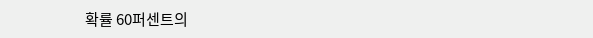확률 60퍼센트의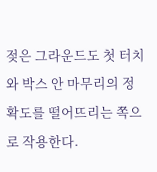젖은 그라운드도 첫 터치와 박스 안 마무리의 정확도를 떨어뜨리는 쪽으로 작용한다.